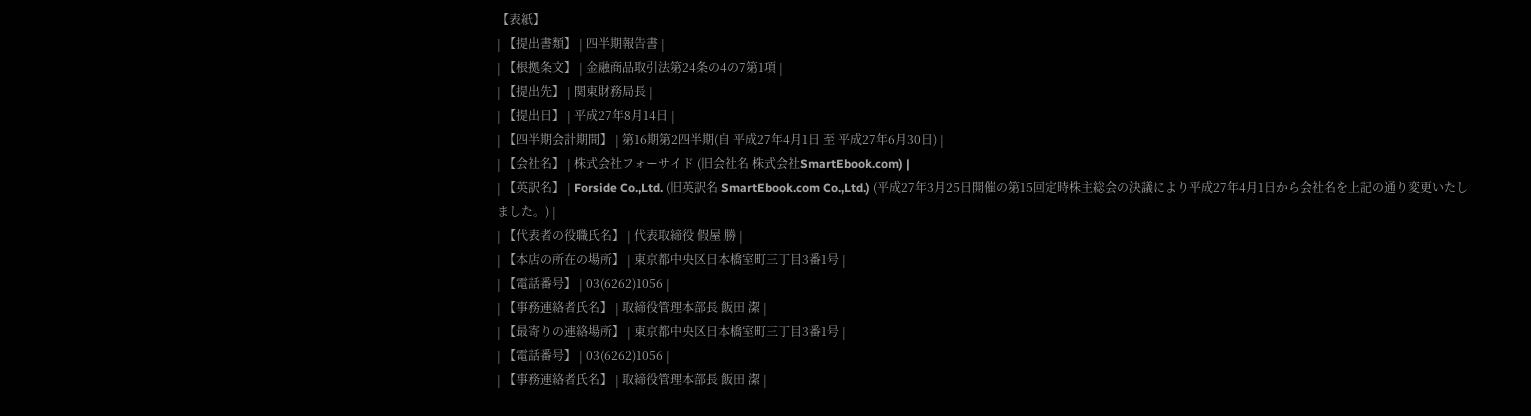【表紙】
| 【提出書類】 | 四半期報告書 |
| 【根拠条文】 | 金融商品取引法第24条の4の7第1項 |
| 【提出先】 | 関東財務局長 |
| 【提出日】 | 平成27年8月14日 |
| 【四半期会計期間】 | 第16期第2四半期(自 平成27年4月1日 至 平成27年6月30日) |
| 【会社名】 | 株式会社フォーサイド (旧会社名 株式会社SmartEbook.com) |
| 【英訳名】 | Forside Co.,Ltd. (旧英訳名 SmartEbook.com Co.,Ltd.) (平成27年3月25日開催の第15回定時株主総会の決議により平成27年4月1日から会社名を上記の通り変更いたしました。) |
| 【代表者の役職氏名】 | 代表取締役 假屋 勝 |
| 【本店の所在の場所】 | 東京都中央区日本橋室町三丁目3番1号 |
| 【電話番号】 | 03(6262)1056 |
| 【事務連絡者氏名】 | 取締役管理本部長 飯田 潔 |
| 【最寄りの連絡場所】 | 東京都中央区日本橋室町三丁目3番1号 |
| 【電話番号】 | 03(6262)1056 |
| 【事務連絡者氏名】 | 取締役管理本部長 飯田 潔 |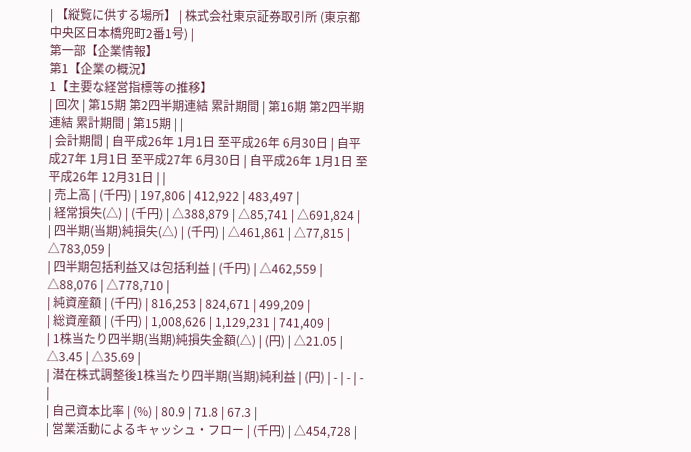| 【縦覧に供する場所】 | 株式会社東京証券取引所 (東京都中央区日本橋兜町2番1号) |
第一部【企業情報】
第1【企業の概況】
1【主要な経営指標等の推移】
| 回次 | 第15期 第2四半期連結 累計期間 | 第16期 第2四半期連結 累計期間 | 第15期 | |
| 会計期間 | 自平成26年 1月1日 至平成26年 6月30日 | 自平成27年 1月1日 至平成27年 6月30日 | 自平成26年 1月1日 至平成26年 12月31日 | |
| 売上高 | (千円) | 197,806 | 412,922 | 483,497 |
| 経常損失(△) | (千円) | △388,879 | △85,741 | △691,824 |
| 四半期(当期)純損失(△) | (千円) | △461,861 | △77,815 | △783,059 |
| 四半期包括利益又は包括利益 | (千円) | △462,559 | △88,076 | △778,710 |
| 純資産額 | (千円) | 816,253 | 824,671 | 499,209 |
| 総資産額 | (千円) | 1,008,626 | 1,129,231 | 741,409 |
| 1株当たり四半期(当期)純損失金額(△) | (円) | △21.05 | △3.45 | △35.69 |
| 潜在株式調整後1株当たり四半期(当期)純利益 | (円) | - | - | - |
| 自己資本比率 | (%) | 80.9 | 71.8 | 67.3 |
| 営業活動によるキャッシュ・フロー | (千円) | △454,728 |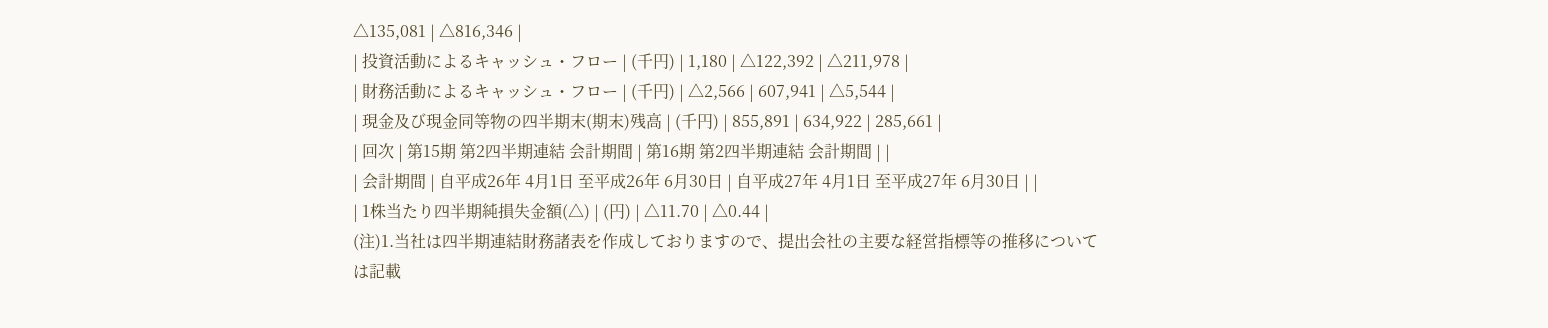△135,081 | △816,346 |
| 投資活動によるキャッシュ・フロー | (千円) | 1,180 | △122,392 | △211,978 |
| 財務活動によるキャッシュ・フロー | (千円) | △2,566 | 607,941 | △5,544 |
| 現金及び現金同等物の四半期末(期末)残高 | (千円) | 855,891 | 634,922 | 285,661 |
| 回次 | 第15期 第2四半期連結 会計期間 | 第16期 第2四半期連結 会計期間 | |
| 会計期間 | 自平成26年 4月1日 至平成26年 6月30日 | 自平成27年 4月1日 至平成27年 6月30日 | |
| 1株当たり四半期純損失金額(△) | (円) | △11.70 | △0.44 |
(注)1.当社は四半期連結財務諸表を作成しておりますので、提出会社の主要な経営指標等の推移については記載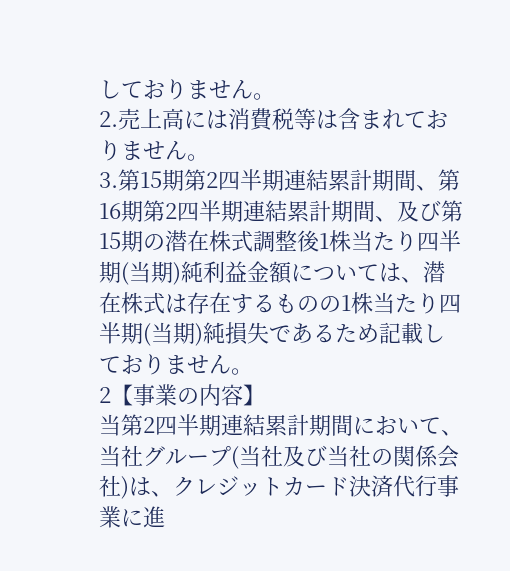しておりません。
2.売上高には消費税等は含まれておりません。
3.第15期第2四半期連結累計期間、第16期第2四半期連結累計期間、及び第15期の潜在株式調整後1株当たり四半期(当期)純利益金額については、潜在株式は存在するものの1株当たり四半期(当期)純損失であるため記載しておりません。
2【事業の内容】
当第2四半期連結累計期間において、当社グループ(当社及び当社の関係会社)は、クレジットカード決済代行事業に進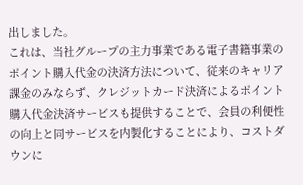出しました。
これは、当社グループの主力事業である電子書籍事業のポイント購入代金の決済方法について、従来のキャリア課金のみならず、クレジットカード決済によるポイント購入代金決済サービスも提供することで、会員の利便性の向上と同サービスを内製化することにより、コストダウンに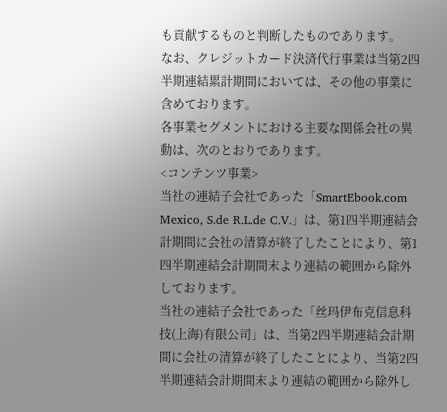も貢献するものと判断したものであります。
なお、クレジットカード決済代行事業は当第2四半期連結累計期間においては、その他の事業に含めております。
各事業セグメントにおける主要な関係会社の異動は、次のとおりであります。
<コンテンツ事業>
当社の連結子会社であった「SmartEbook.com Mexico, S.de R.L.de C.V.」は、第1四半期連結会計期間に会社の清算が終了したことにより、第1四半期連結会計期間末より連結の範囲から除外しております。
当社の連結子会社であった「丝玛伊布克信息科技(上海)有限公司」は、当第2四半期連結会計期間に会社の清算が終了したことにより、当第2四半期連結会計期間末より連結の範囲から除外し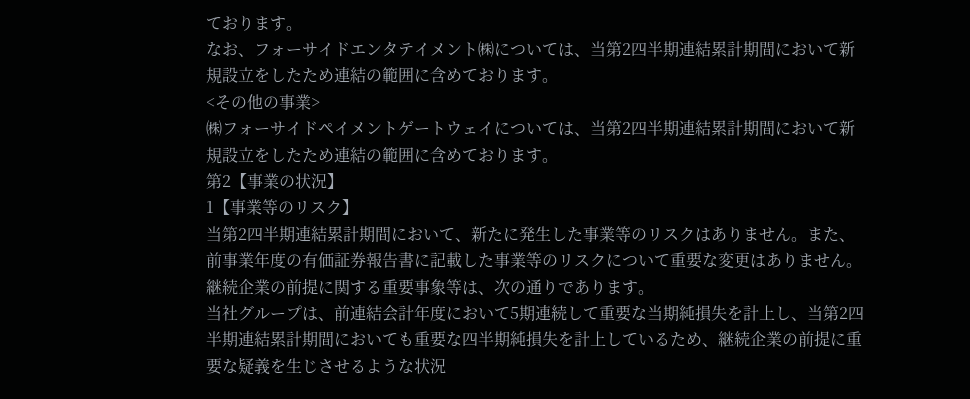ております。
なお、フォーサイドエンタテイメント㈱については、当第2四半期連結累計期間において新規設立をしたため連結の範囲に含めております。
<その他の事業>
㈱フォーサイドペイメントゲートウェイについては、当第2四半期連結累計期間において新規設立をしたため連結の範囲に含めております。
第2【事業の状況】
1【事業等のリスク】
当第2四半期連結累計期間において、新たに発生した事業等のリスクはありません。また、前事業年度の有価証券報告書に記載した事業等のリスクについて重要な変更はありません。
継続企業の前提に関する重要事象等は、次の通りであります。
当社グループは、前連結会計年度において5期連続して重要な当期純損失を計上し、当第2四半期連結累計期間においても重要な四半期純損失を計上しているため、継続企業の前提に重要な疑義を生じさせるような状況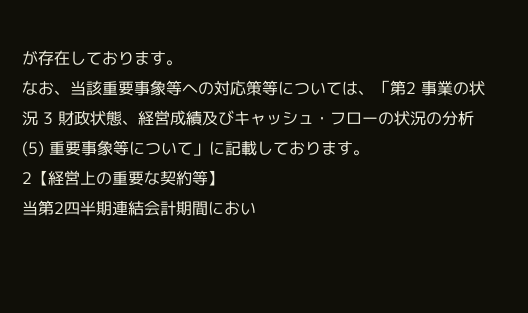が存在しております。
なお、当該重要事象等への対応策等については、「第2 事業の状況 3 財政状態、経営成績及びキャッシュ・フローの状況の分析 (5) 重要事象等について」に記載しております。
2【経営上の重要な契約等】
当第2四半期連結会計期間におい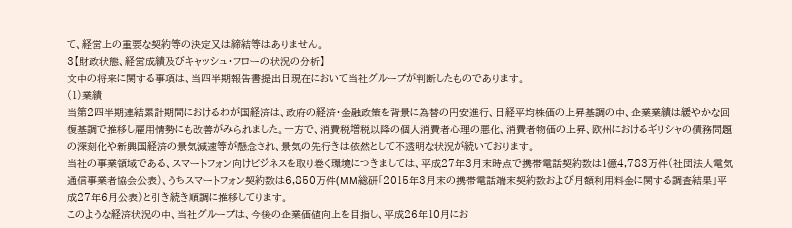て、経営上の重要な契約等の決定又は締結等はありません。
3【財政状態、経営成績及びキャッシュ・フローの状況の分析】
文中の将来に関する事項は、当四半期報告書提出日現在において当社グループが判断したものであります。
(1)業績
当第2四半期連結累計期間におけるわが国経済は、政府の経済・金融政策を背景に為替の円安進行、日経平均株価の上昇基調の中、企業業績は緩やかな回復基調で推移し雇用情勢にも改善がみられました。一方で、消費税増税以降の個人消費者心理の悪化、消費者物価の上昇、欧州におけるギリシャの債務問題の深刻化や新興国経済の景気減速等が懸念され、景気の先行きは依然として不透明な状況が続いております。
当社の事業領域である、スマートフォン向けビジネスを取り巻く環境につきましては、平成27年3月末時点で携帯電話契約数は1億4,783万件(社団法人電気通信事業者協会公表)、うちスマートフォン契約数は6,850万件(MM総研「2015年3月末の携帯電話端末契約数および月額利用料金に関する調査結果」平成27年6月公表)と引き続き順調に推移してります。
このような経済状況の中、当社グループは、今後の企業価値向上を目指し、平成26年10月にお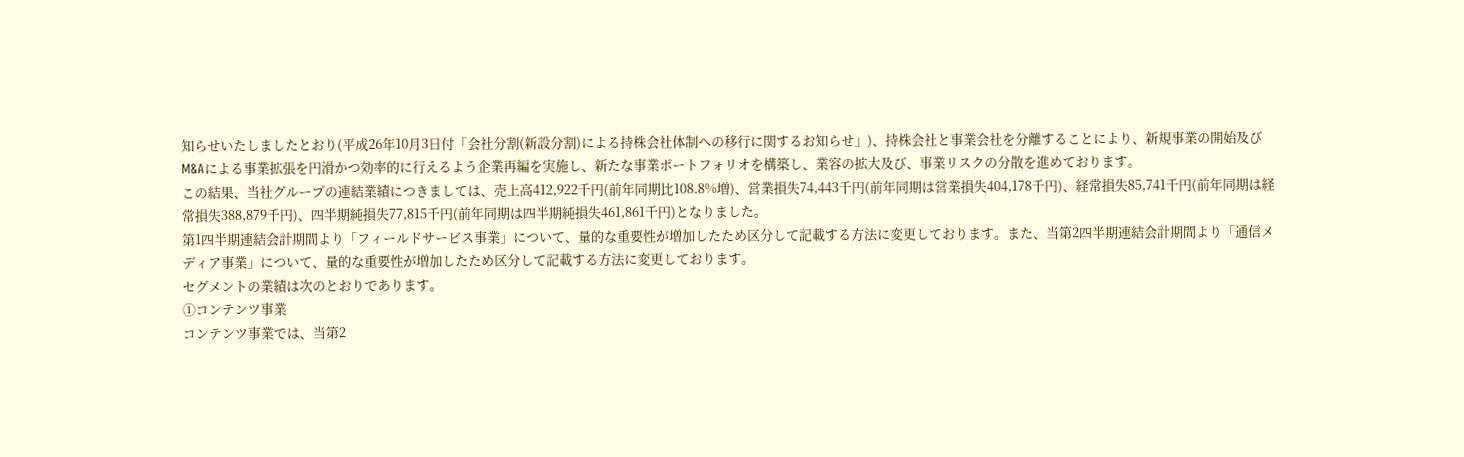知らせいたしましたとおり(平成26年10月3日付「会社分割(新設分割)による持株会社体制への移行に関するお知らせ」)、持株会社と事業会社を分離することにより、新規事業の開始及びM&Aによる事業拡張を円滑かつ効率的に行えるよう企業再編を実施し、新たな事業ポートフォリオを構築し、業容の拡大及び、事業リスクの分散を進めております。
この結果、当社グループの連結業績につきましては、売上高412,922千円(前年同期比108.8%増)、営業損失74,443千円(前年同期は営業損失404,178千円)、経常損失85,741千円(前年同期は経常損失388,879千円)、四半期純損失77,815千円(前年同期は四半期純損失461,861千円)となりました。
第1四半期連結会計期間より「フィールドサービス事業」について、量的な重要性が増加したため区分して記載する方法に変更しております。また、当第2四半期連結会計期間より「通信メディア事業」について、量的な重要性が増加したため区分して記載する方法に変更しております。
セグメントの業績は次のとおりであります。
①コンテンツ事業
コンテンツ事業では、当第2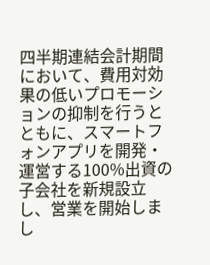四半期連結会計期間において、費用対効果の低いプロモーションの抑制を行うとともに、スマートフォンアプリを開発・運営する100%出資の子会社を新規設立し、営業を開始しまし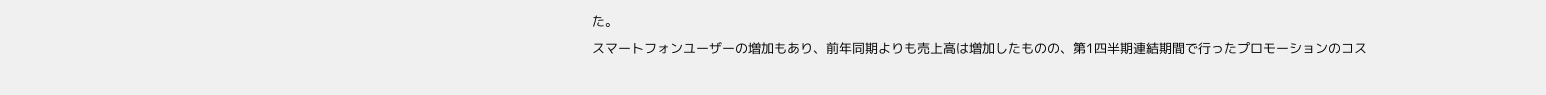た。
スマートフォンユーザーの増加もあり、前年同期よりも売上高は増加したものの、第1四半期連結期間で行ったプロモーションのコス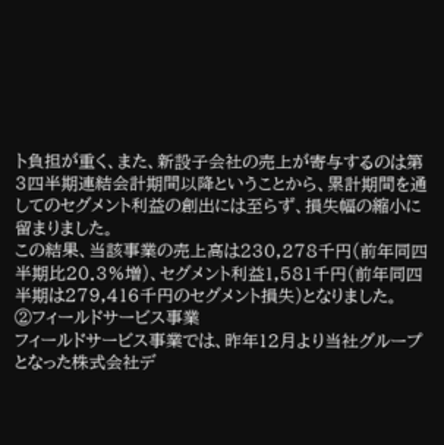ト負担が重く、また、新設子会社の売上が寄与するのは第3四半期連結会計期間以降ということから、累計期間を通してのセグメント利益の創出には至らず、損失幅の縮小に留まりました。
この結果、当該事業の売上高は230,278千円(前年同四半期比20.3%増)、セグメント利益1,581千円(前年同四半期は279,416千円のセグメント損失)となりました。
②フィールドサービス事業
フィールドサービス事業では、昨年12月より当社グループとなった株式会社デ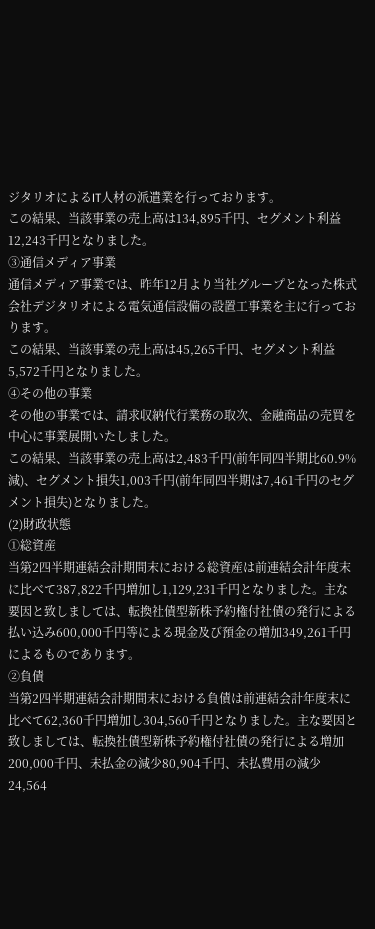ジタリオによるIT人材の派遣業を行っております。
この結果、当該事業の売上高は134,895千円、セグメント利益12,243千円となりました。
③通信メディア事業
通信メディア事業では、昨年12月より当社グループとなった株式会社デジタリオによる電気通信設備の設置工事業を主に行っております。
この結果、当該事業の売上高は45,265千円、セグメント利益5,572千円となりました。
④その他の事業
その他の事業では、請求収納代行業務の取次、金融商品の売買を中心に事業展開いたしました。
この結果、当該事業の売上高は2,483千円(前年同四半期比60.9%減)、セグメント損失1,003千円(前年同四半期は7,461千円のセグメント損失)となりました。
(2)財政状態
①総資産
当第2四半期連結会計期間末における総資産は前連結会計年度末に比べて387,822千円増加し1,129,231千円となりました。主な要因と致しましては、転換社債型新株予約権付社債の発行による払い込み600,000千円等による現金及び預金の増加349,261千円によるものであります。
②負債
当第2四半期連結会計期間末における負債は前連結会計年度末に比べて62,360千円増加し304,560千円となりました。主な要因と致しましては、転換社債型新株予約権付社債の発行による増加200,000千円、未払金の減少80,904千円、未払費用の減少24,564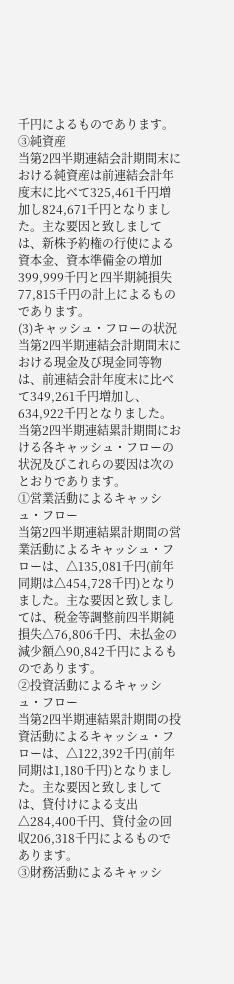千円によるものであります。
③純資産
当第2四半期連結会計期間末における純資産は前連結会計年度末に比べて325,461千円増加し824,671千円となりました。主な要因と致しましては、新株予約権の行使による資本金、資本準備金の増加399,999千円と四半期純損失77,815千円の計上によるものであります。
(3)キャッシュ・フローの状況
当第2四半期連結会計期間末における現金及び現金同等物は、前連結会計年度末に比べて349,261千円増加し、634,922千円となりました。当第2四半期連結累計期間における各キャッシュ・フローの状況及びこれらの要因は次のとおりであります。
①営業活動によるキャッシュ・フロー
当第2四半期連結累計期間の営業活動によるキャッシュ・フローは、△135,081千円(前年同期は△454,728千円)となりました。主な要因と致しましては、税金等調整前四半期純損失△76,806千円、未払金の減少額△90,842千円によるものであります。
②投資活動によるキャッシュ・フロー
当第2四半期連結累計期間の投資活動によるキャッシュ・フローは、△122,392千円(前年同期は1,180千円)となりました。主な要因と致しましては、貸付けによる支出△284,400千円、貸付金の回収206,318千円によるものであります。
③財務活動によるキャッシ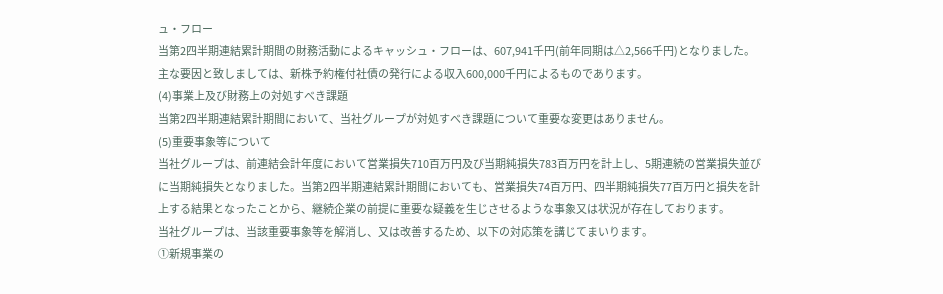ュ・フロー
当第2四半期連結累計期間の財務活動によるキャッシュ・フローは、607,941千円(前年同期は△2,566千円)となりました。主な要因と致しましては、新株予約権付社債の発行による収入600,000千円によるものであります。
(4)事業上及び財務上の対処すべき課題
当第2四半期連結累計期間において、当社グループが対処すべき課題について重要な変更はありません。
(5)重要事象等について
当社グループは、前連結会計年度において営業損失710百万円及び当期純損失783百万円を計上し、5期連続の営業損失並びに当期純損失となりました。当第2四半期連結累計期間においても、営業損失74百万円、四半期純損失77百万円と損失を計上する結果となったことから、継続企業の前提に重要な疑義を生じさせるような事象又は状況が存在しております。
当社グループは、当該重要事象等を解消し、又は改善するため、以下の対応策を講じてまいります。
①新規事業の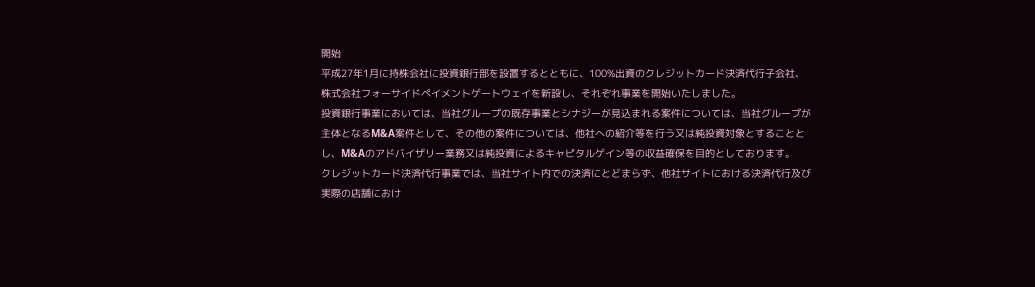開始
平成27年1月に持株会社に投資銀行部を設置するとともに、100%出資のクレジットカード決済代行子会社、株式会社フォーサイドペイメントゲートウェイを新設し、それぞれ事業を開始いたしました。
投資銀行事業においては、当社グループの既存事業とシナジーが見込まれる案件については、当社グループが主体となるM&A案件として、その他の案件については、他社への紹介等を行う又は純投資対象とすることとし、M&Aのアドバイザリー業務又は純投資によるキャピタルゲイン等の収益確保を目的としております。
クレジットカード決済代行事業では、当社サイト内での決済にとどまらず、他社サイトにおける決済代行及び実際の店舗におけ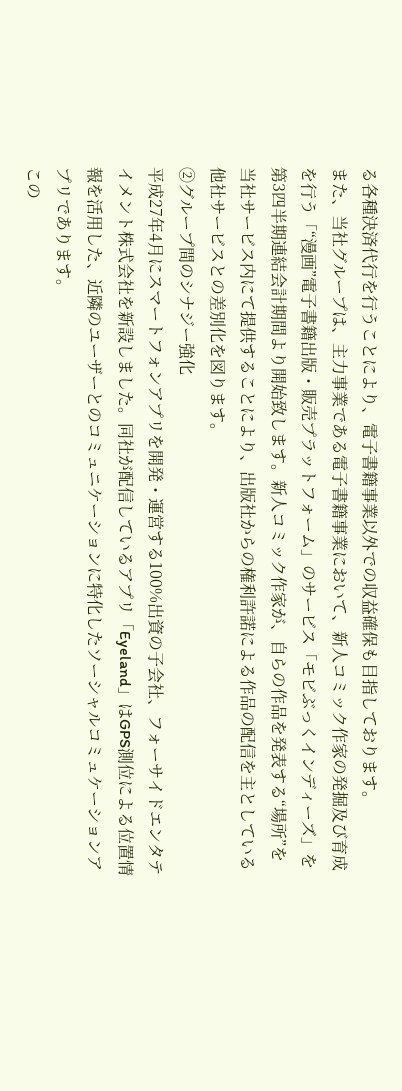る各種決済代行を行うことにより、電子書籍事業以外での収益確保も目指しております。
また、当社グループは、主力事業である電子書籍事業において、新人コミック作家の発掘及び育成を行う「“漫画”電子書籍出版・販売プラットフォーム」のサービス「モビぶっくインディーズ」を第3四半期連結会計期間より開始致します。新人コミック作家が、自らの作品を発表する“場所”を当社サービス内にて提供することにより、出版社からの権利許諾による作品の配信を主としている他社サービスとの差別化を図ります。
②グループ間のシナジー強化
平成27年4月にスマートフォンアプリを開発・運営する100%出資の子会社、フォーサイドエンタテイメント株式会社を新設しました。同社が配信しているアプリ「Eyeland」はGPS測位による位置情報を活用した、近隣のユーザーとのコミュニケーションに特化したソーシャルコミュケーションアプリであります。
この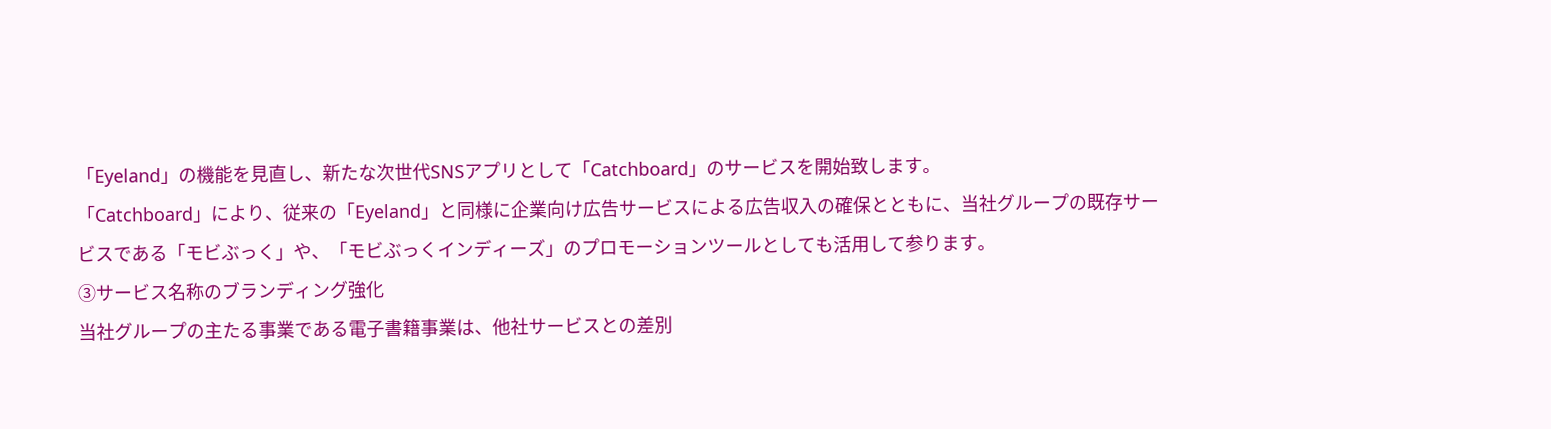「Eyeland」の機能を見直し、新たな次世代SNSアプリとして「Catchboard」のサービスを開始致します。
「Catchboard」により、従来の「Eyeland」と同様に企業向け広告サービスによる広告収入の確保とともに、当社グループの既存サービスである「モビぶっく」や、「モビぶっくインディーズ」のプロモーションツールとしても活用して参ります。
③サービス名称のブランディング強化
当社グループの主たる事業である電子書籍事業は、他社サービスとの差別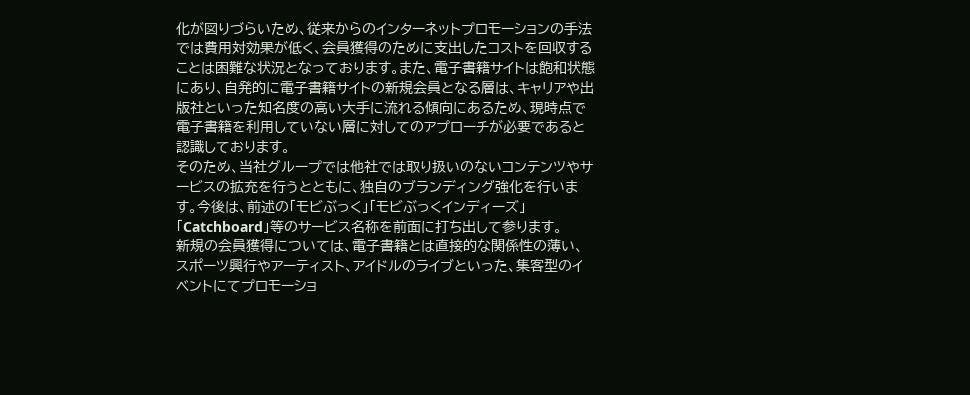化が図りづらいため、従来からのインターネットプロモーションの手法では費用対効果が低く、会員獲得のために支出したコストを回収することは困難な状況となっております。また、電子書籍サイトは飽和状態にあり、自発的に電子書籍サイトの新規会員となる層は、キャリアや出版社といった知名度の高い大手に流れる傾向にあるため、現時点で電子書籍を利用していない層に対してのアプローチが必要であると認識しております。
そのため、当社グループでは他社では取り扱いのないコンテンツやサービスの拡充を行うとともに、独自のブランディング強化を行います。今後は、前述の「モビぶっく」「モビぶっくインディーズ」「Catchboard」等のサービス名称を前面に打ち出して参ります。
新規の会員獲得については、電子書籍とは直接的な関係性の薄い、スポーツ興行やアーティスト、アイドルのライブといった、集客型のイベントにてプロモーショ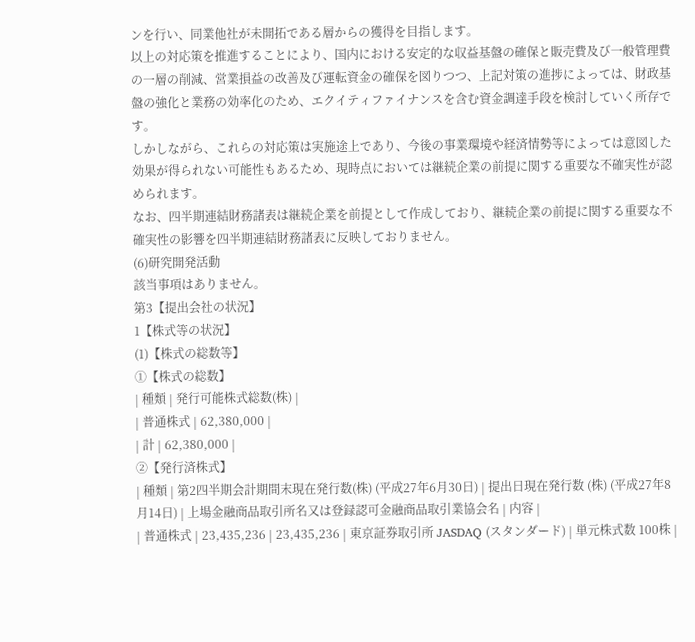ンを行い、同業他社が未開拓である層からの獲得を目指します。
以上の対応策を推進することにより、国内における安定的な収益基盤の確保と販売費及び一般管理費の一層の削減、営業損益の改善及び運転資金の確保を図りつつ、上記対策の進捗によっては、財政基盤の強化と業務の効率化のため、エクイティファイナンスを含む資金調達手段を検討していく所存です。
しかしながら、これらの対応策は実施途上であり、今後の事業環境や経済情勢等によっては意図した効果が得られない可能性もあるため、現時点においては継続企業の前提に関する重要な不確実性が認められます。
なお、四半期連結財務諸表は継続企業を前提として作成しており、継続企業の前提に関する重要な不確実性の影響を四半期連結財務諸表に反映しておりません。
(6)研究開発活動
該当事項はありません。
第3【提出会社の状況】
1【株式等の状況】
(1)【株式の総数等】
①【株式の総数】
| 種類 | 発行可能株式総数(株) |
| 普通株式 | 62,380,000 |
| 計 | 62,380,000 |
②【発行済株式】
| 種類 | 第2四半期会計期間末現在発行数(株) (平成27年6月30日) | 提出日現在発行数 (株) (平成27年8月14日) | 上場金融商品取引所名又は登録認可金融商品取引業協会名 | 内容 |
| 普通株式 | 23,435,236 | 23,435,236 | 東京証券取引所 JASDAQ (スタンダード) | 単元株式数 100株 |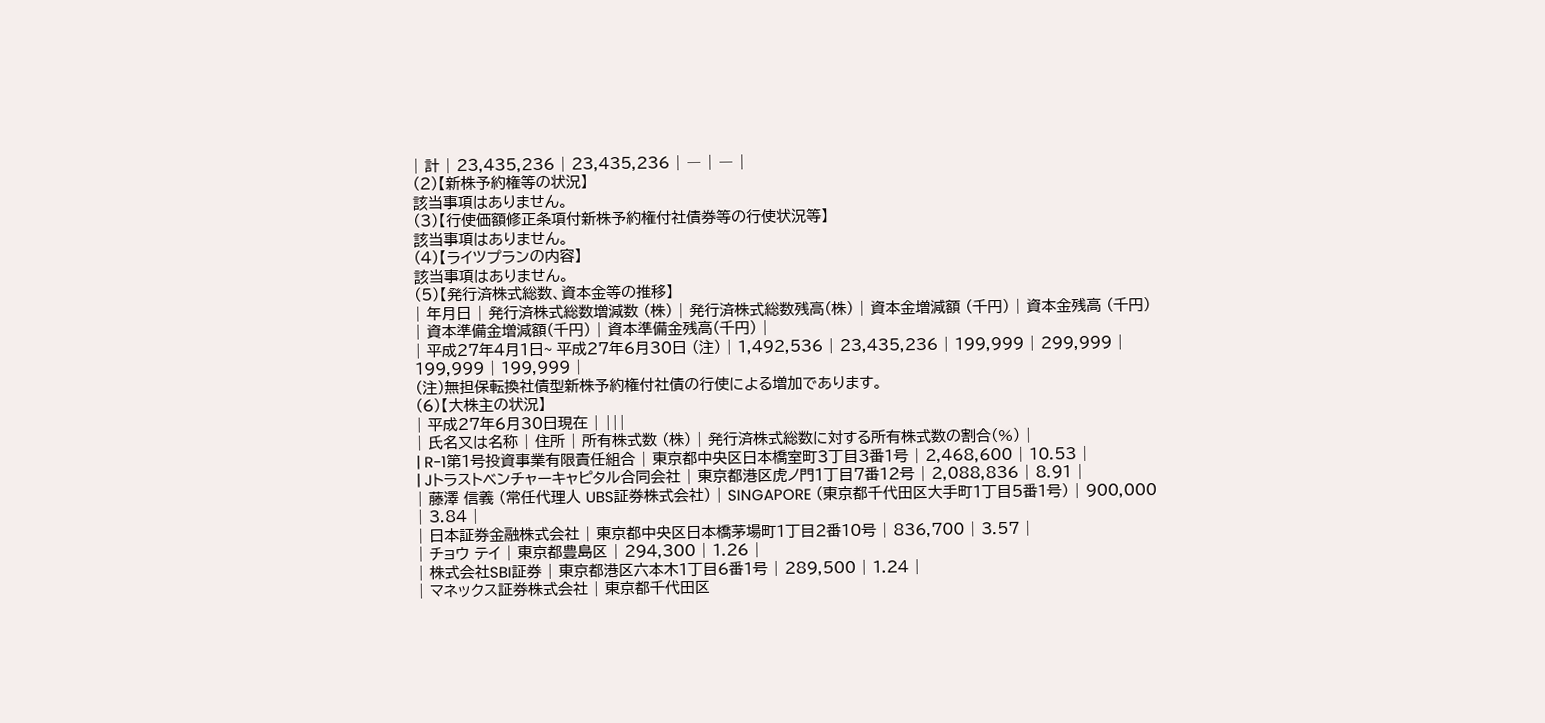| 計 | 23,435,236 | 23,435,236 | ― | ― |
(2)【新株予約権等の状況】
該当事項はありません。
(3)【行使価額修正条項付新株予約権付社債券等の行使状況等】
該当事項はありません。
(4)【ライツプランの内容】
該当事項はありません。
(5)【発行済株式総数、資本金等の推移】
| 年月日 | 発行済株式総数増減数 (株) | 発行済株式総数残高(株) | 資本金増減額 (千円) | 資本金残高 (千円) | 資本準備金増減額(千円) | 資本準備金残高(千円) |
| 平成27年4月1日~ 平成27年6月30日 (注) | 1,492,536 | 23,435,236 | 199,999 | 299,999 | 199,999 | 199,999 |
(注)無担保転換社債型新株予約権付社債の行使による増加であります。
(6)【大株主の状況】
| 平成27年6月30日現在 | |||
| 氏名又は名称 | 住所 | 所有株式数 (株) | 発行済株式総数に対する所有株式数の割合(%) |
| R-1第1号投資事業有限責任組合 | 東京都中央区日本橋室町3丁目3番1号 | 2,468,600 | 10.53 |
| Jトラストベンチャーキャピタル合同会社 | 東京都港区虎ノ門1丁目7番12号 | 2,088,836 | 8.91 |
| 藤澤 信義 (常任代理人 UBS証券株式会社) | SINGAPORE (東京都千代田区大手町1丁目5番1号) | 900,000 | 3.84 |
| 日本証券金融株式会社 | 東京都中央区日本橋茅場町1丁目2番10号 | 836,700 | 3.57 |
| チョウ テイ | 東京都豊島区 | 294,300 | 1.26 |
| 株式会社SBI証券 | 東京都港区六本木1丁目6番1号 | 289,500 | 1.24 |
| マネックス証券株式会社 | 東京都千代田区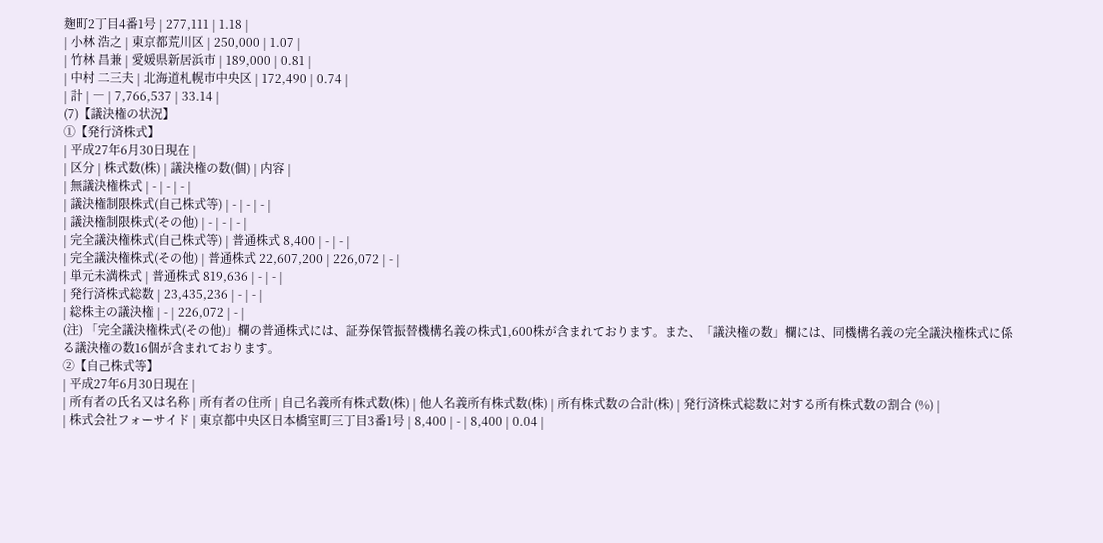麹町2丁目4番1号 | 277,111 | 1.18 |
| 小林 浩之 | 東京都荒川区 | 250,000 | 1.07 |
| 竹林 昌兼 | 愛媛県新居浜市 | 189,000 | 0.81 |
| 中村 二三夫 | 北海道札幌市中央区 | 172,490 | 0.74 |
| 計 | ― | 7,766,537 | 33.14 |
(7)【議決権の状況】
①【発行済株式】
| 平成27年6月30日現在 |
| 区分 | 株式数(株) | 議決権の数(個) | 内容 |
| 無議決権株式 | - | - | - |
| 議決権制限株式(自己株式等) | - | - | - |
| 議決権制限株式(その他) | - | - | - |
| 完全議決権株式(自己株式等) | 普通株式 8,400 | - | - |
| 完全議決権株式(その他) | 普通株式 22,607,200 | 226,072 | - |
| 単元未満株式 | 普通株式 819,636 | - | - |
| 発行済株式総数 | 23,435,236 | - | - |
| 総株主の議決権 | - | 226,072 | - |
(注) 「完全議決権株式(その他)」欄の普通株式には、証券保管振替機構名義の株式1,600株が含まれております。また、「議決権の数」欄には、同機構名義の完全議決権株式に係る議決権の数16個が含まれております。
②【自己株式等】
| 平成27年6月30日現在 |
| 所有者の氏名又は名称 | 所有者の住所 | 自己名義所有株式数(株) | 他人名義所有株式数(株) | 所有株式数の合計(株) | 発行済株式総数に対する所有株式数の割合 (%) |
| 株式会社フォーサイド | 東京都中央区日本橋室町三丁目3番1号 | 8,400 | - | 8,400 | 0.04 |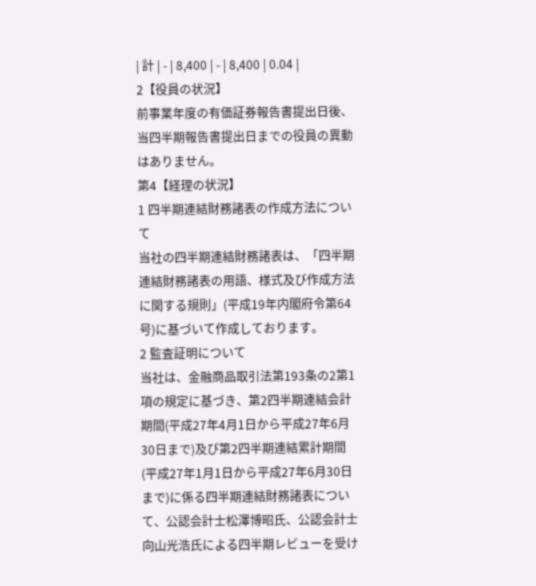| 計 | - | 8,400 | - | 8,400 | 0.04 |
2【役員の状況】
前事業年度の有価証券報告書提出日後、当四半期報告書提出日までの役員の異動はありません。
第4【経理の状況】
1 四半期連結財務諸表の作成方法について
当社の四半期連結財務諸表は、「四半期連結財務諸表の用語、様式及び作成方法に関する規則」(平成19年内閣府令第64号)に基づいて作成しております。
2 監査証明について
当社は、金融商品取引法第193条の2第1項の規定に基づき、第2四半期連結会計期間(平成27年4月1日から平成27年6月30日まで)及び第2四半期連結累計期間(平成27年1月1日から平成27年6月30日まで)に係る四半期連結財務諸表について、公認会計士松澤博昭氏、公認会計士向山光浩氏による四半期レビューを受け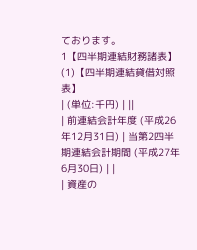ております。
1【四半期連結財務諸表】
(1)【四半期連結貸借対照表】
| (単位:千円) | ||
| 前連結会計年度 (平成26年12月31日) | 当第2四半期連結会計期間 (平成27年6月30日) | |
| 資産の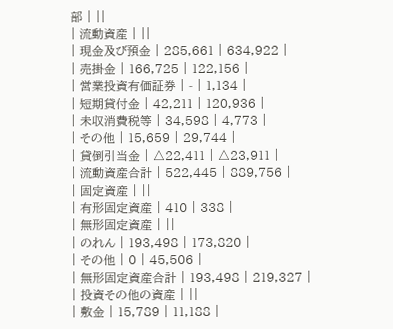部 | ||
| 流動資産 | ||
| 現金及び預金 | 285,661 | 634,922 |
| 売掛金 | 166,725 | 122,156 |
| 営業投資有価証券 | - | 1,134 |
| 短期貸付金 | 42,211 | 120,936 |
| 未収消費税等 | 34,598 | 4,773 |
| その他 | 15,659 | 29,744 |
| 貸倒引当金 | △22,411 | △23,911 |
| 流動資産合計 | 522,445 | 889,756 |
| 固定資産 | ||
| 有形固定資産 | 410 | 338 |
| 無形固定資産 | ||
| のれん | 193,498 | 173,820 |
| その他 | 0 | 45,506 |
| 無形固定資産合計 | 193,498 | 219,327 |
| 投資その他の資産 | ||
| 敷金 | 15,789 | 11,188 |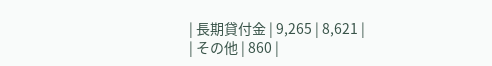| 長期貸付金 | 9,265 | 8,621 |
| その他 | 860 |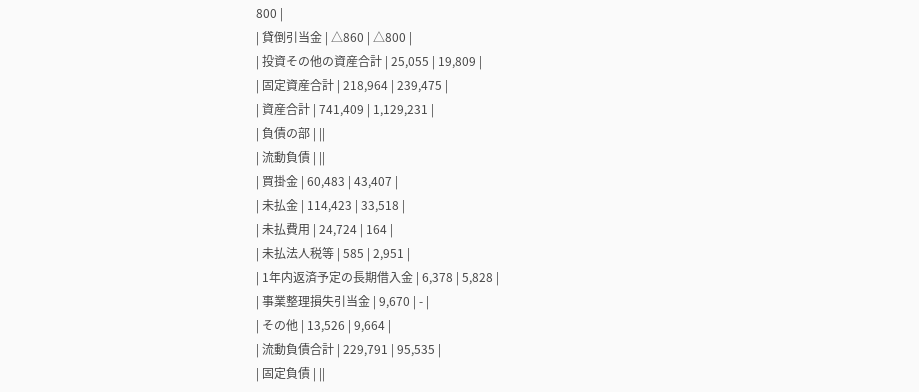800 |
| 貸倒引当金 | △860 | △800 |
| 投資その他の資産合計 | 25,055 | 19,809 |
| 固定資産合計 | 218,964 | 239,475 |
| 資産合計 | 741,409 | 1,129,231 |
| 負債の部 | ||
| 流動負債 | ||
| 買掛金 | 60,483 | 43,407 |
| 未払金 | 114,423 | 33,518 |
| 未払費用 | 24,724 | 164 |
| 未払法人税等 | 585 | 2,951 |
| 1年内返済予定の長期借入金 | 6,378 | 5,828 |
| 事業整理損失引当金 | 9,670 | - |
| その他 | 13,526 | 9,664 |
| 流動負債合計 | 229,791 | 95,535 |
| 固定負債 | ||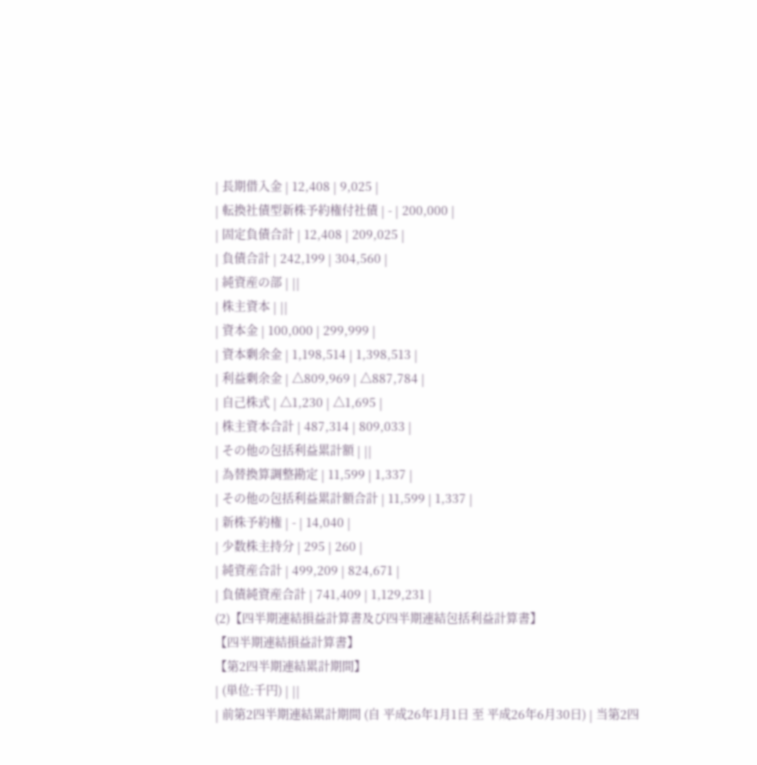| 長期借入金 | 12,408 | 9,025 |
| 転換社債型新株予約権付社債 | - | 200,000 |
| 固定負債合計 | 12,408 | 209,025 |
| 負債合計 | 242,199 | 304,560 |
| 純資産の部 | ||
| 株主資本 | ||
| 資本金 | 100,000 | 299,999 |
| 資本剰余金 | 1,198,514 | 1,398,513 |
| 利益剰余金 | △809,969 | △887,784 |
| 自己株式 | △1,230 | △1,695 |
| 株主資本合計 | 487,314 | 809,033 |
| その他の包括利益累計額 | ||
| 為替換算調整勘定 | 11,599 | 1,337 |
| その他の包括利益累計額合計 | 11,599 | 1,337 |
| 新株予約権 | - | 14,040 |
| 少数株主持分 | 295 | 260 |
| 純資産合計 | 499,209 | 824,671 |
| 負債純資産合計 | 741,409 | 1,129,231 |
(2)【四半期連結損益計算書及び四半期連結包括利益計算書】
【四半期連結損益計算書】
【第2四半期連結累計期間】
| (単位:千円) | ||
| 前第2四半期連結累計期間 (自 平成26年1月1日 至 平成26年6月30日) | 当第2四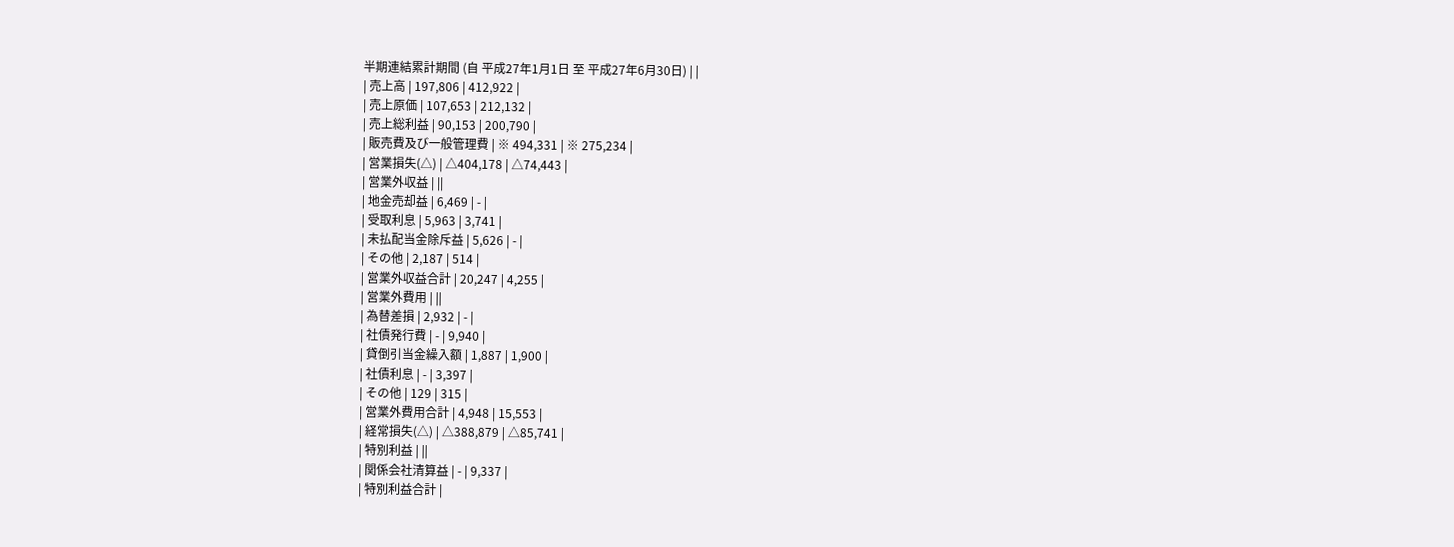半期連結累計期間 (自 平成27年1月1日 至 平成27年6月30日) | |
| 売上高 | 197,806 | 412,922 |
| 売上原価 | 107,653 | 212,132 |
| 売上総利益 | 90,153 | 200,790 |
| 販売費及び一般管理費 | ※ 494,331 | ※ 275,234 |
| 営業損失(△) | △404,178 | △74,443 |
| 営業外収益 | ||
| 地金売却益 | 6,469 | - |
| 受取利息 | 5,963 | 3,741 |
| 未払配当金除斥益 | 5,626 | - |
| その他 | 2,187 | 514 |
| 営業外収益合計 | 20,247 | 4,255 |
| 営業外費用 | ||
| 為替差損 | 2,932 | - |
| 社債発行費 | - | 9,940 |
| 貸倒引当金繰入額 | 1,887 | 1,900 |
| 社債利息 | - | 3,397 |
| その他 | 129 | 315 |
| 営業外費用合計 | 4,948 | 15,553 |
| 経常損失(△) | △388,879 | △85,741 |
| 特別利益 | ||
| 関係会社清算益 | - | 9,337 |
| 特別利益合計 |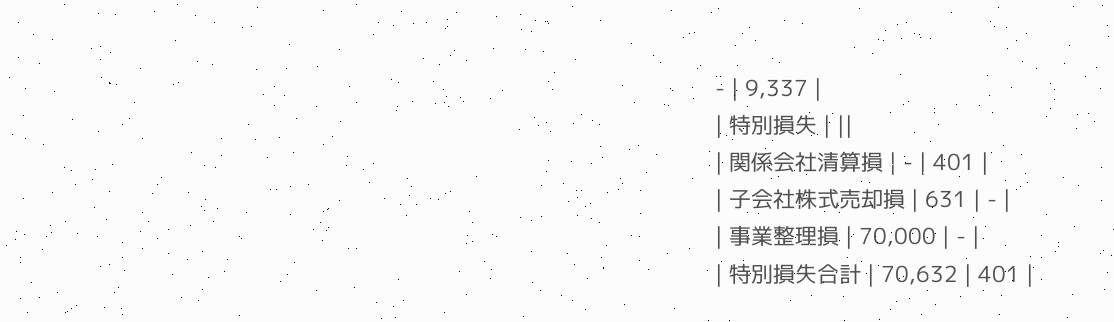- | 9,337 |
| 特別損失 | ||
| 関係会社清算損 | - | 401 |
| 子会社株式売却損 | 631 | - |
| 事業整理損 | 70,000 | - |
| 特別損失合計 | 70,632 | 401 |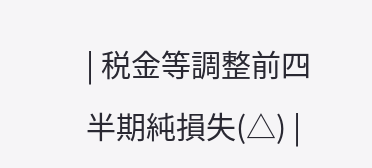| 税金等調整前四半期純損失(△) |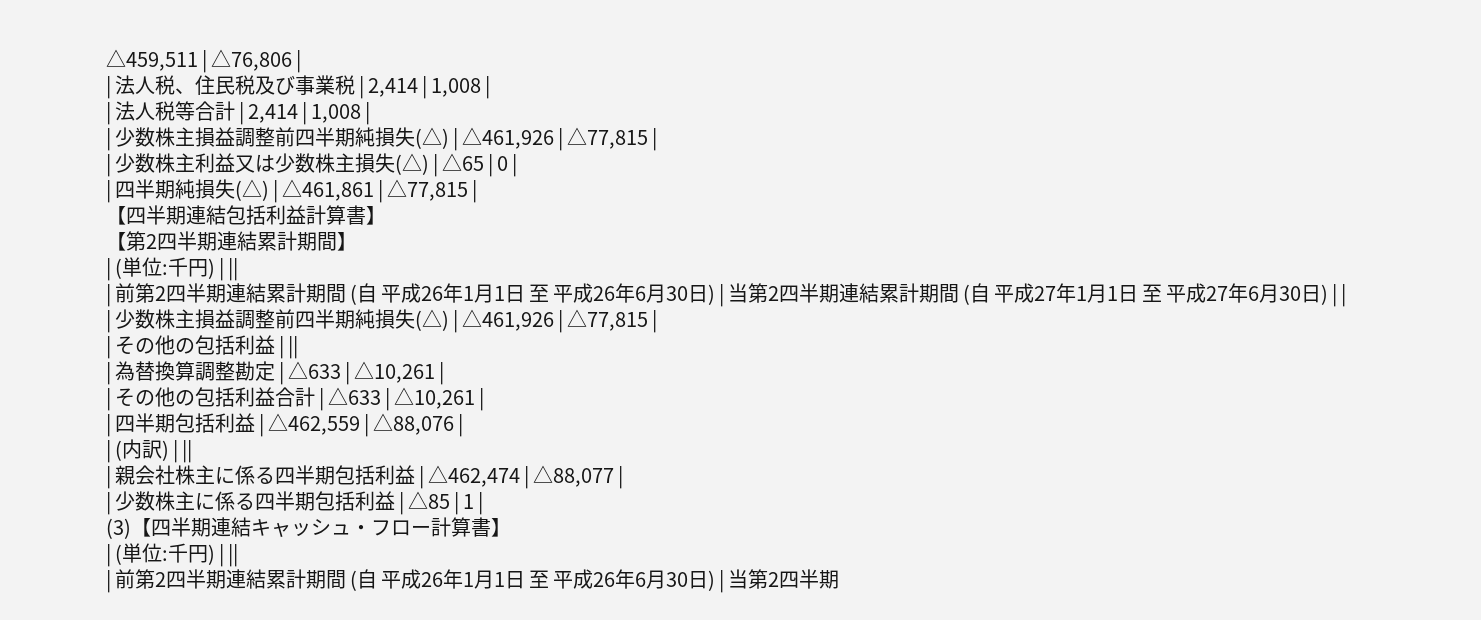△459,511 | △76,806 |
| 法人税、住民税及び事業税 | 2,414 | 1,008 |
| 法人税等合計 | 2,414 | 1,008 |
| 少数株主損益調整前四半期純損失(△) | △461,926 | △77,815 |
| 少数株主利益又は少数株主損失(△) | △65 | 0 |
| 四半期純損失(△) | △461,861 | △77,815 |
【四半期連結包括利益計算書】
【第2四半期連結累計期間】
| (単位:千円) | ||
| 前第2四半期連結累計期間 (自 平成26年1月1日 至 平成26年6月30日) | 当第2四半期連結累計期間 (自 平成27年1月1日 至 平成27年6月30日) | |
| 少数株主損益調整前四半期純損失(△) | △461,926 | △77,815 |
| その他の包括利益 | ||
| 為替換算調整勘定 | △633 | △10,261 |
| その他の包括利益合計 | △633 | △10,261 |
| 四半期包括利益 | △462,559 | △88,076 |
| (内訳) | ||
| 親会社株主に係る四半期包括利益 | △462,474 | △88,077 |
| 少数株主に係る四半期包括利益 | △85 | 1 |
(3)【四半期連結キャッシュ・フロー計算書】
| (単位:千円) | ||
| 前第2四半期連結累計期間 (自 平成26年1月1日 至 平成26年6月30日) | 当第2四半期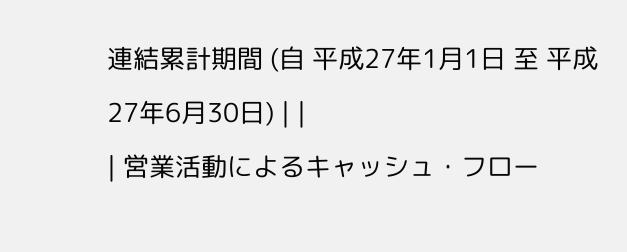連結累計期間 (自 平成27年1月1日 至 平成27年6月30日) | |
| 営業活動によるキャッシュ・フロー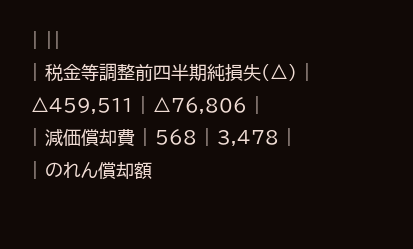| ||
| 税金等調整前四半期純損失(△) | △459,511 | △76,806 |
| 減価償却費 | 568 | 3,478 |
| のれん償却額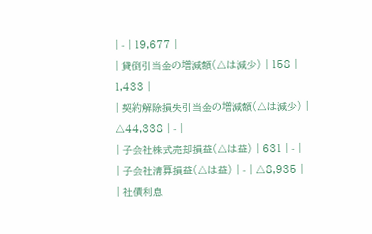| - | 19,677 |
| 貸倒引当金の増減額(△は減少) | 158 | 1,433 |
| 契約解除損失引当金の増減額(△は減少) | △44,338 | - |
| 子会社株式売却損益(△は益) | 631 | - |
| 子会社清算損益(△は益) | - | △8,935 |
| 社債利息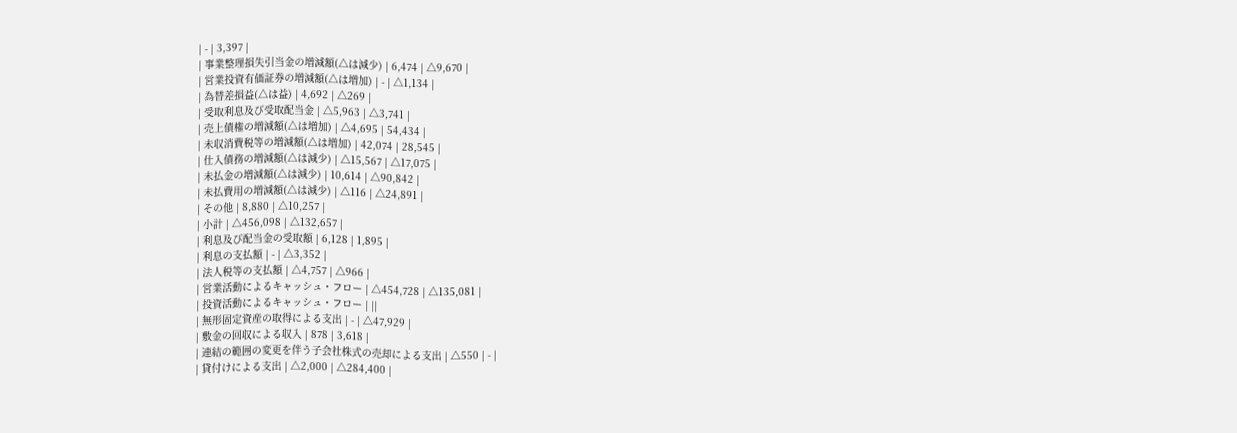| - | 3,397 |
| 事業整理損失引当金の増減額(△は減少) | 6,474 | △9,670 |
| 営業投資有価証券の増減額(△は増加) | - | △1,134 |
| 為替差損益(△は益) | 4,692 | △269 |
| 受取利息及び受取配当金 | △5,963 | △3,741 |
| 売上債権の増減額(△は増加) | △4,695 | 54,434 |
| 未収消費税等の増減額(△は増加) | 42,074 | 28,545 |
| 仕入債務の増減額(△は減少) | △15,567 | △17,075 |
| 未払金の増減額(△は減少) | 10,614 | △90,842 |
| 未払費用の増減額(△は減少) | △116 | △24,891 |
| その他 | 8,880 | △10,257 |
| 小計 | △456,098 | △132,657 |
| 利息及び配当金の受取額 | 6,128 | 1,895 |
| 利息の支払額 | - | △3,352 |
| 法人税等の支払額 | △4,757 | △966 |
| 営業活動によるキャッシュ・フロー | △454,728 | △135,081 |
| 投資活動によるキャッシュ・フロー | ||
| 無形固定資産の取得による支出 | - | △47,929 |
| 敷金の回収による収入 | 878 | 3,618 |
| 連結の範囲の変更を伴う子会社株式の売却による支出 | △550 | - |
| 貸付けによる支出 | △2,000 | △284,400 |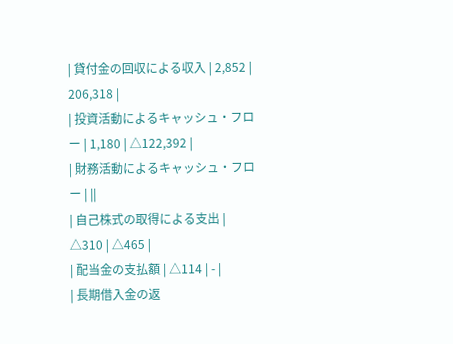| 貸付金の回収による収入 | 2,852 | 206,318 |
| 投資活動によるキャッシュ・フロー | 1,180 | △122,392 |
| 財務活動によるキャッシュ・フロー | ||
| 自己株式の取得による支出 | △310 | △465 |
| 配当金の支払額 | △114 | - |
| 長期借入金の返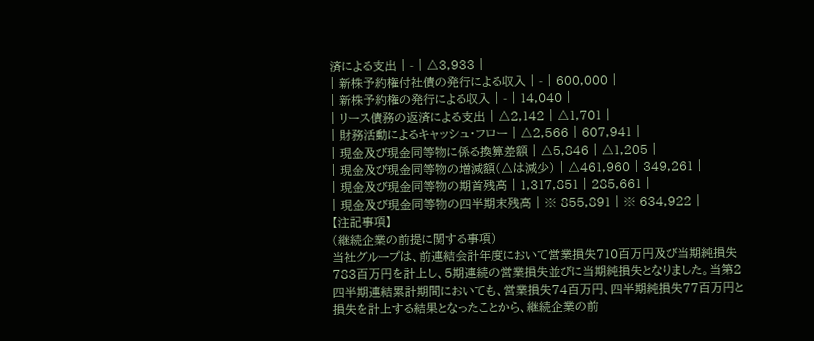済による支出 | - | △3,933 |
| 新株予約権付社債の発行による収入 | - | 600,000 |
| 新株予約権の発行による収入 | - | 14,040 |
| リース債務の返済による支出 | △2,142 | △1,701 |
| 財務活動によるキャッシュ・フロー | △2,566 | 607,941 |
| 現金及び現金同等物に係る換算差額 | △5,846 | △1,205 |
| 現金及び現金同等物の増減額(△は減少) | △461,960 | 349,261 |
| 現金及び現金同等物の期首残高 | 1,317,851 | 285,661 |
| 現金及び現金同等物の四半期末残高 | ※ 855,891 | ※ 634,922 |
【注記事項】
(継続企業の前提に関する事項)
当社グループは、前連結会計年度において営業損失710百万円及び当期純損失783百万円を計上し、5期連続の営業損失並びに当期純損失となりました。当第2四半期連結累計期間においても、営業損失74百万円、四半期純損失77百万円と損失を計上する結果となったことから、継続企業の前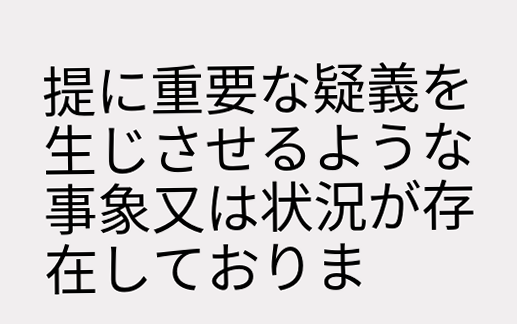提に重要な疑義を生じさせるような事象又は状況が存在しておりま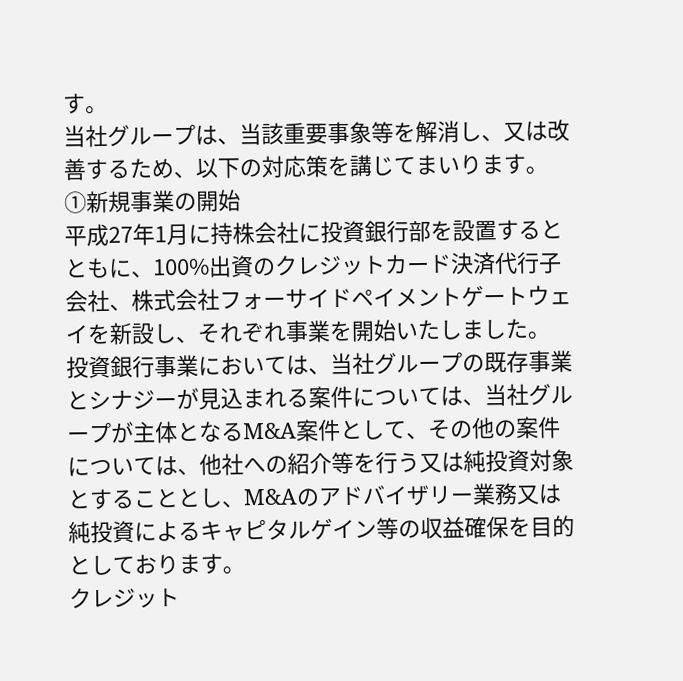す。
当社グループは、当該重要事象等を解消し、又は改善するため、以下の対応策を講じてまいります。
①新規事業の開始
平成27年1月に持株会社に投資銀行部を設置するとともに、100%出資のクレジットカード決済代行子会社、株式会社フォーサイドペイメントゲートウェイを新設し、それぞれ事業を開始いたしました。
投資銀行事業においては、当社グループの既存事業とシナジーが見込まれる案件については、当社グループが主体となるM&A案件として、その他の案件については、他社への紹介等を行う又は純投資対象とすることとし、M&Aのアドバイザリー業務又は純投資によるキャピタルゲイン等の収益確保を目的としております。
クレジット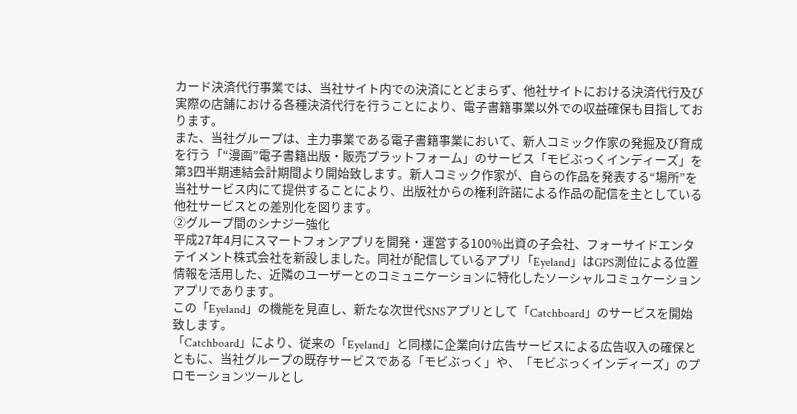カード決済代行事業では、当社サイト内での決済にとどまらず、他社サイトにおける決済代行及び実際の店舗における各種決済代行を行うことにより、電子書籍事業以外での収益確保も目指しております。
また、当社グループは、主力事業である電子書籍事業において、新人コミック作家の発掘及び育成を行う「“漫画”電子書籍出版・販売プラットフォーム」のサービス「モビぶっくインディーズ」を第3四半期連結会計期間より開始致します。新人コミック作家が、自らの作品を発表する“場所”を当社サービス内にて提供することにより、出版社からの権利許諾による作品の配信を主としている他社サービスとの差別化を図ります。
②グループ間のシナジー強化
平成27年4月にスマートフォンアプリを開発・運営する100%出資の子会社、フォーサイドエンタテイメント株式会社を新設しました。同社が配信しているアプリ「Eyeland」はGPS測位による位置情報を活用した、近隣のユーザーとのコミュニケーションに特化したソーシャルコミュケーションアプリであります。
この「Eyeland」の機能を見直し、新たな次世代SNSアプリとして「Catchboard」のサービスを開始致します。
「Catchboard」により、従来の「Eyeland」と同様に企業向け広告サービスによる広告収入の確保とともに、当社グループの既存サービスである「モビぶっく」や、「モビぶっくインディーズ」のプロモーションツールとし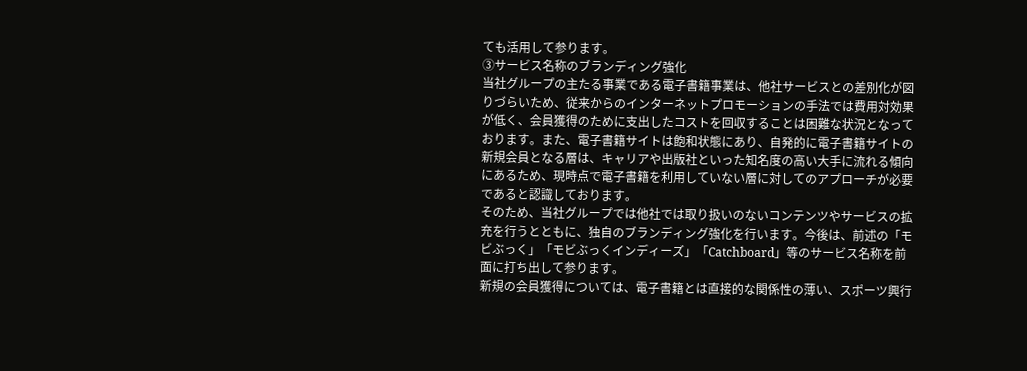ても活用して参ります。
③サービス名称のブランディング強化
当社グループの主たる事業である電子書籍事業は、他社サービスとの差別化が図りづらいため、従来からのインターネットプロモーションの手法では費用対効果が低く、会員獲得のために支出したコストを回収することは困難な状況となっております。また、電子書籍サイトは飽和状態にあり、自発的に電子書籍サイトの新規会員となる層は、キャリアや出版社といった知名度の高い大手に流れる傾向にあるため、現時点で電子書籍を利用していない層に対してのアプローチが必要であると認識しております。
そのため、当社グループでは他社では取り扱いのないコンテンツやサービスの拡充を行うとともに、独自のブランディング強化を行います。今後は、前述の「モビぶっく」「モビぶっくインディーズ」「Catchboard」等のサービス名称を前面に打ち出して参ります。
新規の会員獲得については、電子書籍とは直接的な関係性の薄い、スポーツ興行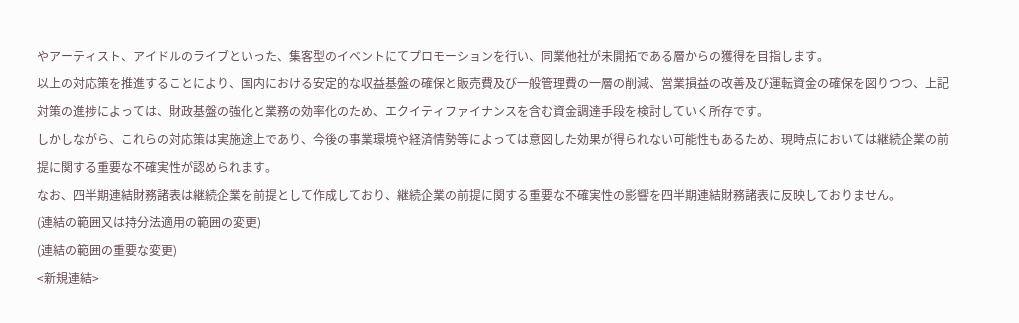やアーティスト、アイドルのライブといった、集客型のイベントにてプロモーションを行い、同業他社が未開拓である層からの獲得を目指します。
以上の対応策を推進することにより、国内における安定的な収益基盤の確保と販売費及び一般管理費の一層の削減、営業損益の改善及び運転資金の確保を図りつつ、上記対策の進捗によっては、財政基盤の強化と業務の効率化のため、エクイティファイナンスを含む資金調達手段を検討していく所存です。
しかしながら、これらの対応策は実施途上であり、今後の事業環境や経済情勢等によっては意図した効果が得られない可能性もあるため、現時点においては継続企業の前提に関する重要な不確実性が認められます。
なお、四半期連結財務諸表は継続企業を前提として作成しており、継続企業の前提に関する重要な不確実性の影響を四半期連結財務諸表に反映しておりません。
(連結の範囲又は持分法適用の範囲の変更)
(連結の範囲の重要な変更)
<新規連結>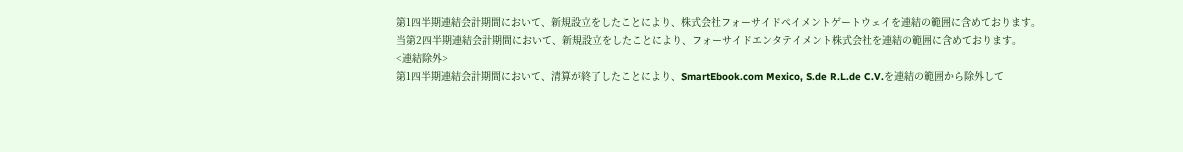第1四半期連結会計期間において、新規設立をしたことにより、株式会社フォーサイドペイメントゲートウェイを連結の範囲に含めております。
当第2四半期連結会計期間において、新規設立をしたことにより、フォーサイドエンタテイメント株式会社を連結の範囲に含めております。
<連結除外>
第1四半期連結会計期間において、清算が終了したことにより、SmartEbook.com Mexico, S.de R.L.de C.V.を連結の範囲から除外して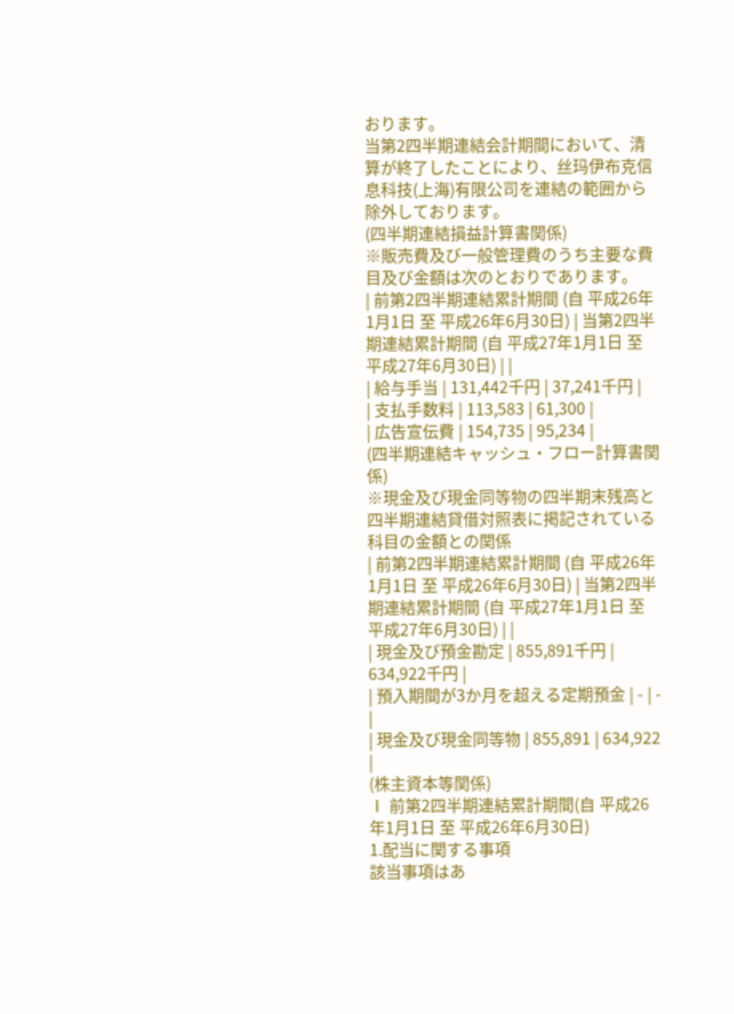おります。
当第2四半期連結会計期間において、清算が終了したことにより、丝玛伊布克信息科技(上海)有限公司を連結の範囲から除外しております。
(四半期連結損益計算書関係)
※販売費及び一般管理費のうち主要な費目及び金額は次のとおりであります。
| 前第2四半期連結累計期間 (自 平成26年1月1日 至 平成26年6月30日) | 当第2四半期連結累計期間 (自 平成27年1月1日 至 平成27年6月30日) | |
| 給与手当 | 131,442千円 | 37,241千円 |
| 支払手数料 | 113,583 | 61,300 |
| 広告宣伝費 | 154,735 | 95,234 |
(四半期連結キャッシュ・フロー計算書関係)
※現金及び現金同等物の四半期末残高と四半期連結貸借対照表に掲記されている科目の金額との関係
| 前第2四半期連結累計期間 (自 平成26年1月1日 至 平成26年6月30日) | 当第2四半期連結累計期間 (自 平成27年1月1日 至 平成27年6月30日) | |
| 現金及び預金勘定 | 855,891千円 | 634,922千円 |
| 預入期間が3か月を超える定期預金 | - | - |
| 現金及び現金同等物 | 855,891 | 634,922 |
(株主資本等関係)
Ⅰ 前第2四半期連結累計期間(自 平成26年1月1日 至 平成26年6月30日)
1.配当に関する事項
該当事項はあ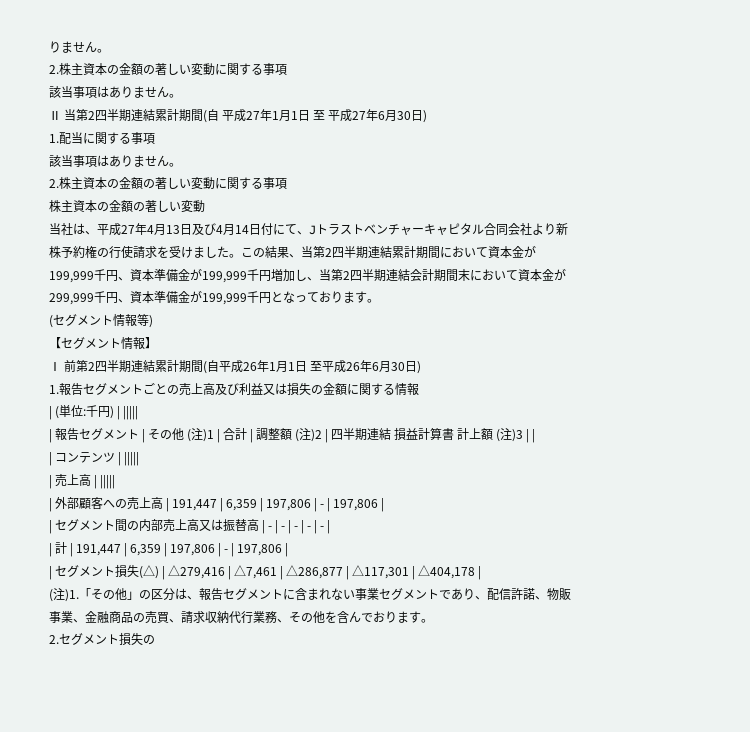りません。
2.株主資本の金額の著しい変動に関する事項
該当事項はありません。
Ⅱ 当第2四半期連結累計期間(自 平成27年1月1日 至 平成27年6月30日)
1.配当に関する事項
該当事項はありません。
2.株主資本の金額の著しい変動に関する事項
株主資本の金額の著しい変動
当社は、平成27年4月13日及び4月14日付にて、Jトラストベンチャーキャピタル合同会社より新株予約権の行使請求を受けました。この結果、当第2四半期連結累計期間において資本金が199,999千円、資本準備金が199,999千円増加し、当第2四半期連結会計期間末において資本金が299,999千円、資本準備金が199,999千円となっております。
(セグメント情報等)
【セグメント情報】
Ⅰ 前第2四半期連結累計期間(自平成26年1月1日 至平成26年6月30日)
1.報告セグメントごとの売上高及び利益又は損失の金額に関する情報
| (単位:千円) | |||||
| 報告セグメント | その他 (注)1 | 合計 | 調整額 (注)2 | 四半期連結 損益計算書 計上額 (注)3 | |
| コンテンツ | |||||
| 売上高 | |||||
| 外部顧客への売上高 | 191,447 | 6,359 | 197,806 | - | 197,806 |
| セグメント間の内部売上高又は振替高 | - | - | - | - | - |
| 計 | 191,447 | 6,359 | 197,806 | - | 197,806 |
| セグメント損失(△) | △279,416 | △7,461 | △286,877 | △117,301 | △404,178 |
(注)1.「その他」の区分は、報告セグメントに含まれない事業セグメントであり、配信許諾、物販事業、金融商品の売買、請求収納代行業務、その他を含んでおります。
2.セグメント損失の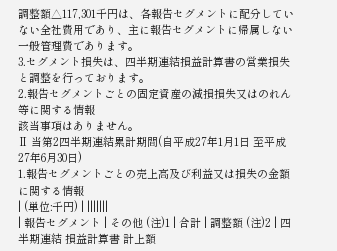調整額△117,301千円は、各報告セグメントに配分していない全社費用であり、主に報告セグメントに帰属しない一般管理費であります。
3.セグメント損失は、四半期連結損益計算書の営業損失と調整を行っております。
2.報告セグメントごとの固定資産の減損損失又はのれん等に関する情報
該当事項はありません。
Ⅱ 当第2四半期連結累計期間(自平成27年1月1日 至平成27年6月30日)
1.報告セグメントごとの売上高及び利益又は損失の金額に関する情報
| (単位:千円) | |||||||
| 報告セグメント | その他 (注)1 | 合計 | 調整額 (注)2 | 四半期連結 損益計算書 計上額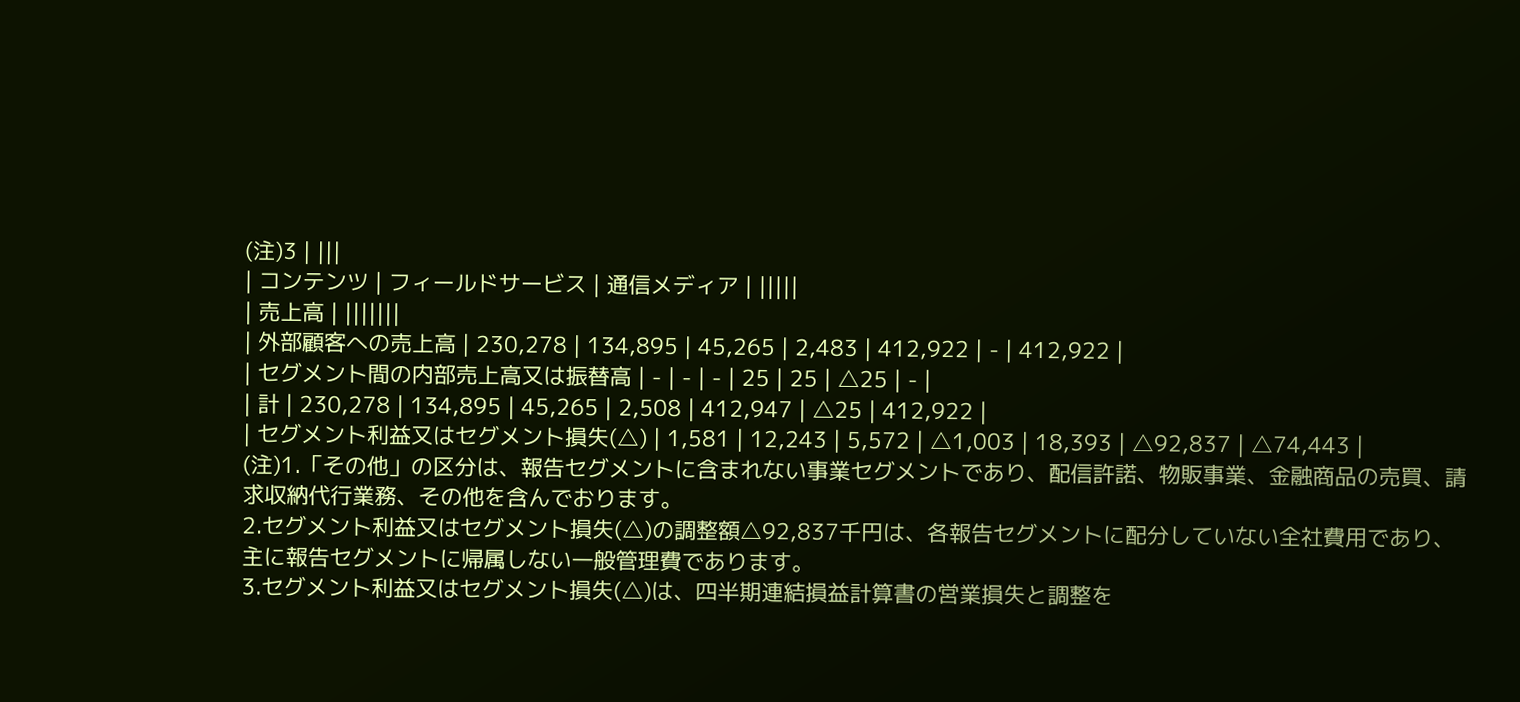(注)3 | |||
| コンテンツ | フィールドサービス | 通信メディア | |||||
| 売上高 | |||||||
| 外部顧客への売上高 | 230,278 | 134,895 | 45,265 | 2,483 | 412,922 | - | 412,922 |
| セグメント間の内部売上高又は振替高 | - | - | - | 25 | 25 | △25 | - |
| 計 | 230,278 | 134,895 | 45,265 | 2,508 | 412,947 | △25 | 412,922 |
| セグメント利益又はセグメント損失(△) | 1,581 | 12,243 | 5,572 | △1,003 | 18,393 | △92,837 | △74,443 |
(注)1.「その他」の区分は、報告セグメントに含まれない事業セグメントであり、配信許諾、物販事業、金融商品の売買、請求収納代行業務、その他を含んでおります。
2.セグメント利益又はセグメント損失(△)の調整額△92,837千円は、各報告セグメントに配分していない全社費用であり、主に報告セグメントに帰属しない一般管理費であります。
3.セグメント利益又はセグメント損失(△)は、四半期連結損益計算書の営業損失と調整を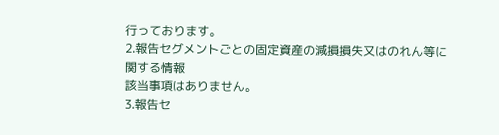行っております。
2.報告セグメントごとの固定資産の減損損失又はのれん等に関する情報
該当事項はありません。
3.報告セ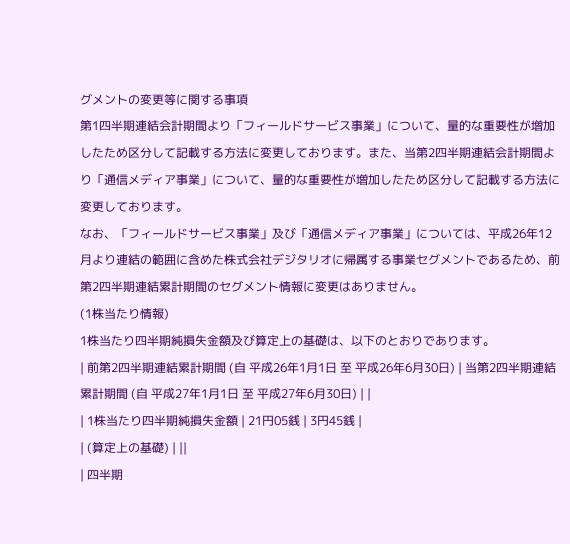グメントの変更等に関する事項
第1四半期連結会計期間より「フィールドサービス事業」について、量的な重要性が増加したため区分して記載する方法に変更しております。また、当第2四半期連結会計期間より「通信メディア事業」について、量的な重要性が増加したため区分して記載する方法に変更しております。
なお、「フィールドサービス事業」及び「通信メディア事業」については、平成26年12月より連結の範囲に含めた株式会社デジタリオに帰属する事業セグメントであるため、前第2四半期連結累計期間のセグメント情報に変更はありません。
(1株当たり情報)
1株当たり四半期純損失金額及び算定上の基礎は、以下のとおりであります。
| 前第2四半期連結累計期間 (自 平成26年1月1日 至 平成26年6月30日) | 当第2四半期連結累計期間 (自 平成27年1月1日 至 平成27年6月30日) | |
| 1株当たり四半期純損失金額 | 21円05銭 | 3円45銭 |
| (算定上の基礎) | ||
| 四半期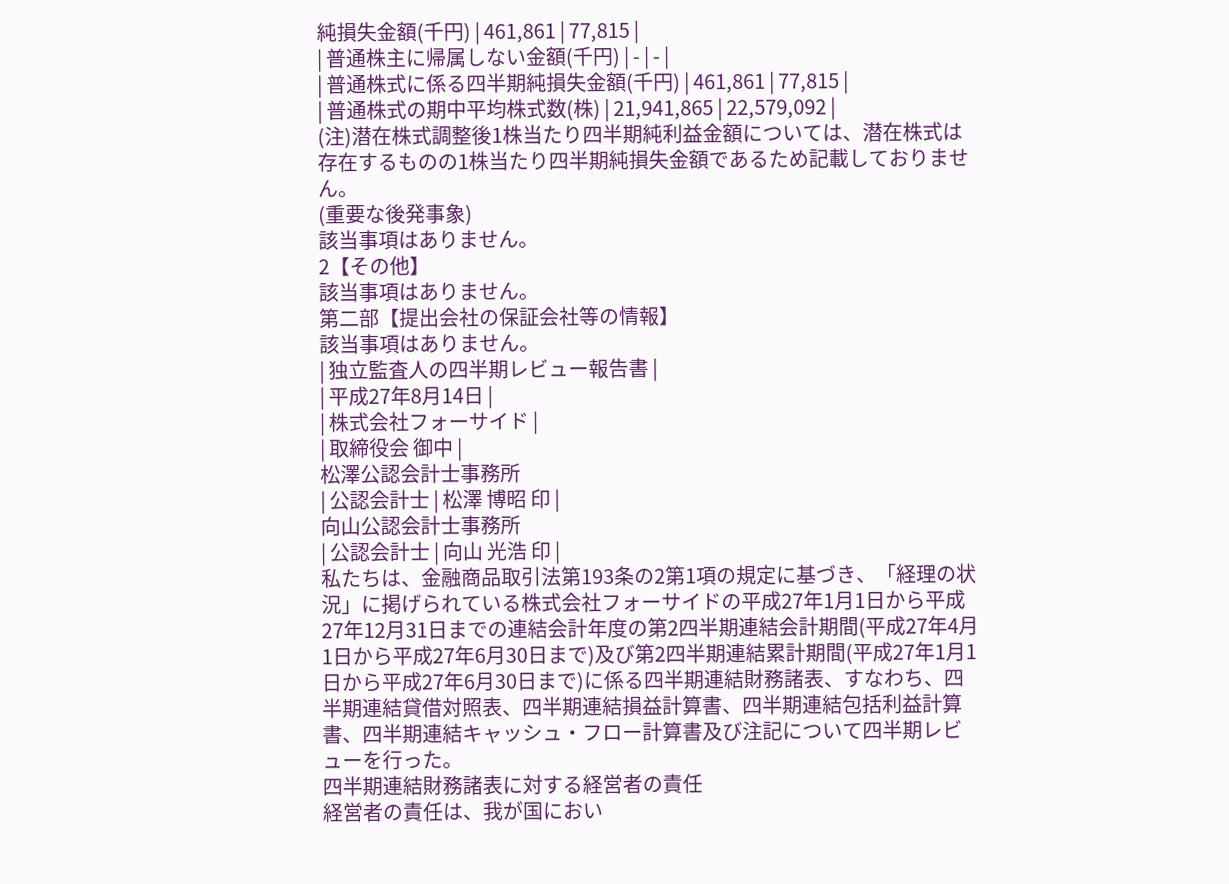純損失金額(千円) | 461,861 | 77,815 |
| 普通株主に帰属しない金額(千円) | - | - |
| 普通株式に係る四半期純損失金額(千円) | 461,861 | 77,815 |
| 普通株式の期中平均株式数(株) | 21,941,865 | 22,579,092 |
(注)潜在株式調整後1株当たり四半期純利益金額については、潜在株式は存在するものの1株当たり四半期純損失金額であるため記載しておりません。
(重要な後発事象)
該当事項はありません。
2【その他】
該当事項はありません。
第二部【提出会社の保証会社等の情報】
該当事項はありません。
| 独立監査人の四半期レビュー報告書 |
| 平成27年8月14日 |
| 株式会社フォーサイド |
| 取締役会 御中 |
松澤公認会計士事務所
| 公認会計士 | 松澤 博昭 印 |
向山公認会計士事務所
| 公認会計士 | 向山 光浩 印 |
私たちは、金融商品取引法第193条の2第1項の規定に基づき、「経理の状況」に掲げられている株式会社フォーサイドの平成27年1月1日から平成27年12月31日までの連結会計年度の第2四半期連結会計期間(平成27年4月1日から平成27年6月30日まで)及び第2四半期連結累計期間(平成27年1月1日から平成27年6月30日まで)に係る四半期連結財務諸表、すなわち、四半期連結貸借対照表、四半期連結損益計算書、四半期連結包括利益計算書、四半期連結キャッシュ・フロー計算書及び注記について四半期レビューを行った。
四半期連結財務諸表に対する経営者の責任
経営者の責任は、我が国におい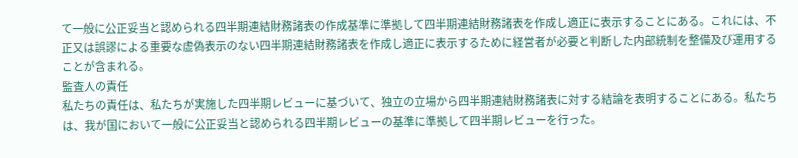て一般に公正妥当と認められる四半期連結財務諸表の作成基準に準拠して四半期連結財務諸表を作成し適正に表示することにある。これには、不正又は誤謬による重要な虚偽表示のない四半期連結財務諸表を作成し適正に表示するために経営者が必要と判断した内部統制を整備及び運用することが含まれる。
監査人の責任
私たちの責任は、私たちが実施した四半期レビューに基づいて、独立の立場から四半期連結財務諸表に対する結論を表明することにある。私たちは、我が国において一般に公正妥当と認められる四半期レビューの基準に準拠して四半期レビューを行った。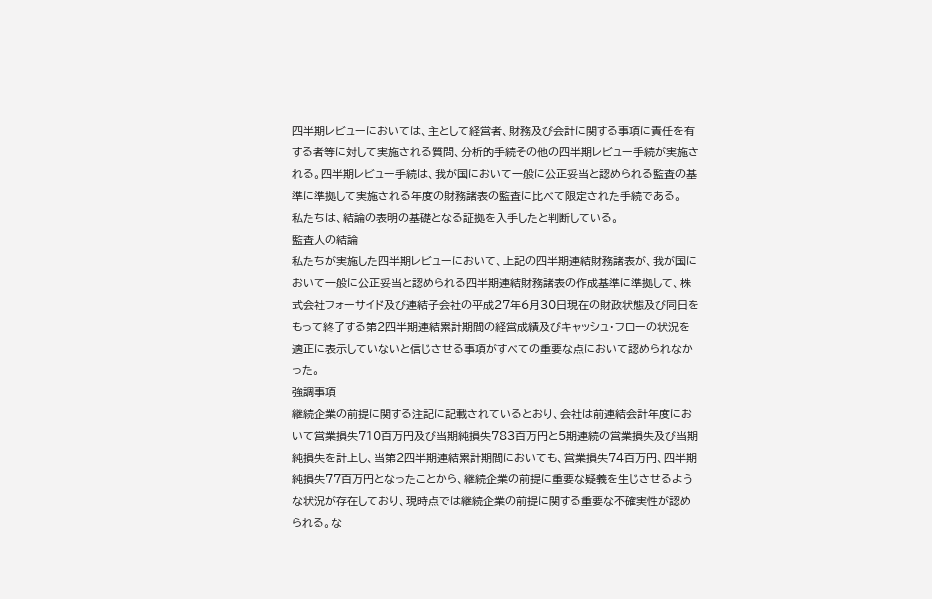四半期レビューにおいては、主として経営者、財務及び会計に関する事項に責任を有する者等に対して実施される質問、分析的手続その他の四半期レビュー手続が実施される。四半期レビュー手続は、我が国において一般に公正妥当と認められる監査の基準に準拠して実施される年度の財務諸表の監査に比べて限定された手続である。
私たちは、結論の表明の基礎となる証拠を入手したと判断している。
監査人の結論
私たちが実施した四半期レビューにおいて、上記の四半期連結財務諸表が、我が国において一般に公正妥当と認められる四半期連結財務諸表の作成基準に準拠して、株式会社フォーサイド及び連結子会社の平成27年6月30日現在の財政状態及び同日をもって終了する第2四半期連結累計期間の経営成績及びキャッシュ・フローの状況を適正に表示していないと信じさせる事項がすべての重要な点において認められなかった。
強調事項
継続企業の前提に関する注記に記載されているとおり、会社は前連結会計年度において営業損失710百万円及び当期純損失783百万円と5期連続の営業損失及び当期純損失を計上し、当第2四半期連結累計期間においても、営業損失74百万円、四半期純損失77百万円となったことから、継続企業の前提に重要な疑義を生じさせるような状況が存在しており、現時点では継続企業の前提に関する重要な不確実性が認められる。な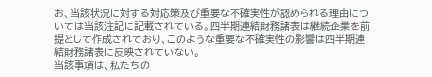お、当該状況に対する対応策及び重要な不確実性が認められる理由については当該注記に記載されている。四半期連結財務諸表は継続企業を前提として作成されており、このような重要な不確実性の影響は四半期連結財務諸表に反映されていない。
当該事項は、私たちの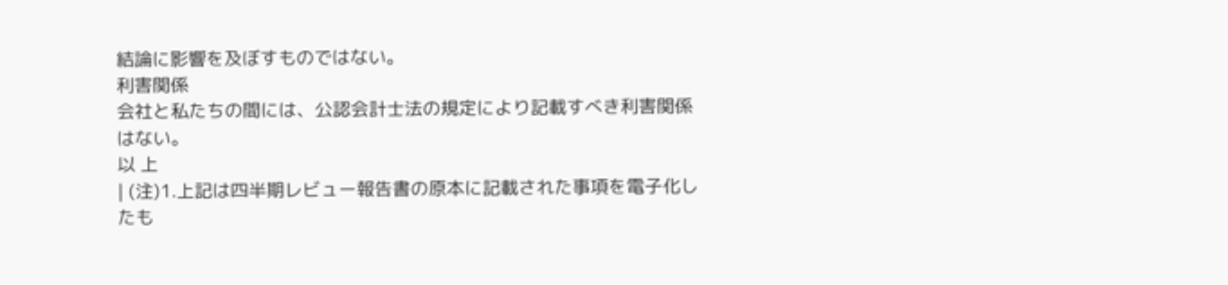結論に影響を及ぼすものではない。
利害関係
会社と私たちの間には、公認会計士法の規定により記載すべき利害関係はない。
以 上
| (注)1.上記は四半期レビュー報告書の原本に記載された事項を電子化したも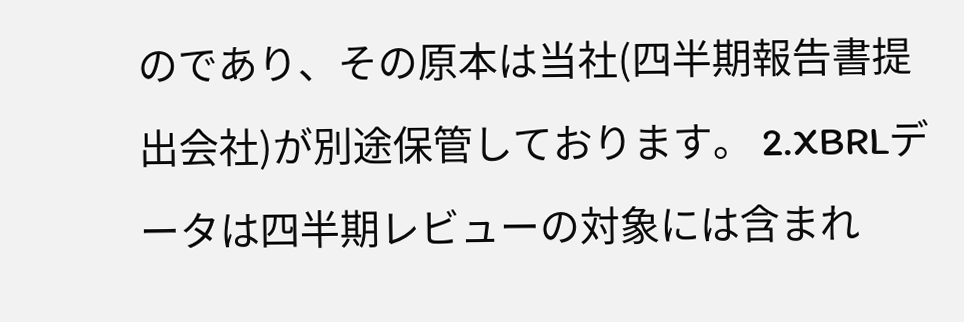のであり、その原本は当社(四半期報告書提出会社)が別途保管しております。 2.XBRLデータは四半期レビューの対象には含まれ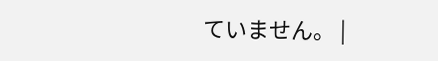ていません。 |